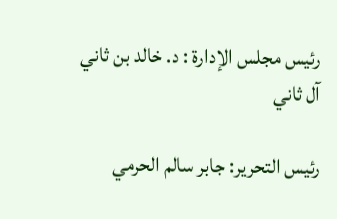رئيس مجلس الإدارة : د. خالد بن ثاني آل ثاني

رئيس التحرير: جابر سالم الحرمي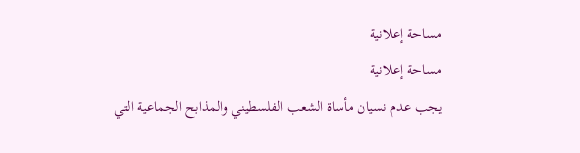مساحة إعلانية
مساحة إعلانية
يجب عدم نسيان مأساة الشعب الفلسطيني والمذابح الجماعية التي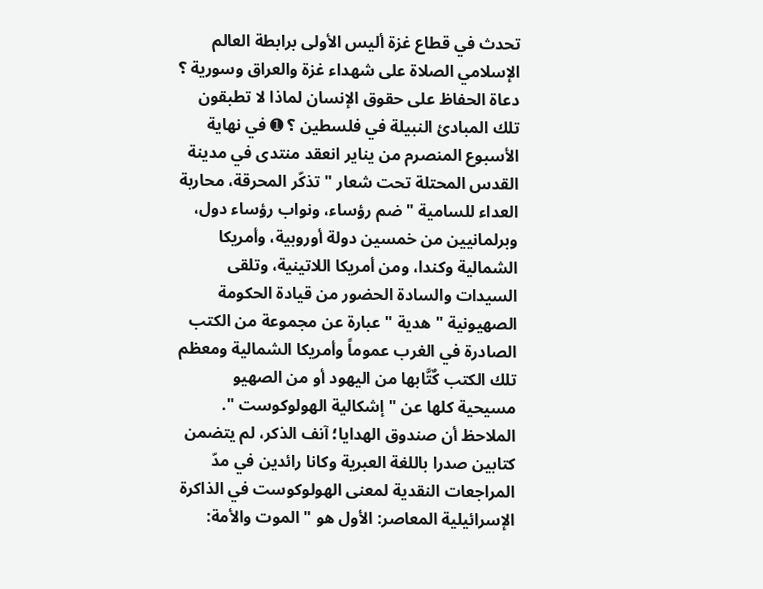تحدث في قطاع غزة أليس الأولى برابطة العالم الإسلامي الصلاة على شهداء غزة والعراق وسورية ؟ دعاة الحفاظ على حقوق الإنسان لماذا لا تطبقون تلك المبادئ النبيلة في فلسطين ؟ ➊ في نهاية الأسبوع المنصرم من يناير انعقد منتدى في مدينة القدس المحتلة تحت شعار "تذكّر المحرقة، محاربة العداء للسامية " ضم رؤساء، ونواب رؤساء دول، وبرلمانيين من خمسين دولة أوروبية، وأمريكا الشمالية وكندا، ومن أمريكا اللاتينية، وتلقى السيدات والسادة الحضور من قيادة الحكومة الصهيونية " هدية " عبارة عن مجموعة من الكتب الصادرة في الغرب عموماً وأمريكا الشمالية ومعظم تلك الكتب كٌتَّابها من اليهود أو من الصهيو مسيحية كلها عن " إشكالية الهولوكوست ". الملاحظ أن صندوق الهدايا؛ آنف الذكر، لم يتضمن كتابين صدرا باللغة العبرية وكانا رائدين في مدّ المراجعات النقدية لمعنى الهولوكوست في الذاكرة الإسرائيلية المعاصر: الأول هو " الموت والأمة: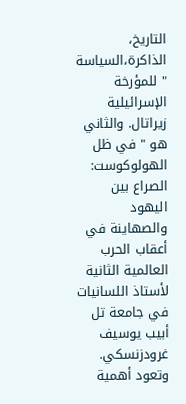التاريخ، الذاكرة،السياسة " للمؤرخة الإسرائيلية زيراتال. والثاني هو " في ظل الهولوكوست: الصراع بين اليهود والصهاينة في أعقاب الحرب العالمية الثانية لأستاذ اللسانيات في جامعة تل أبيب يوسيف غرودزنسكي. وتعود أهمية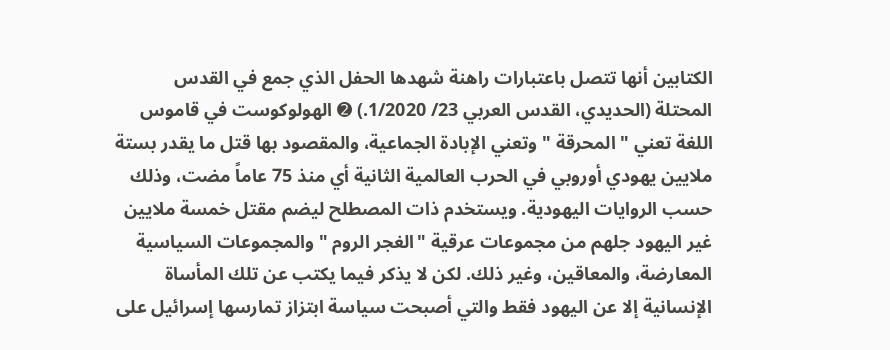الكتابين أنها تتصل باعتبارات راهنة شهدها الحفل الذي جمع في القدس المحتلة (الحديدي، القدس العربي 23/ 1/2020.) ➋ الهولوكوست في قاموس اللغة تعني " المحرقة " وتعني الإبادة الجماعية، والمقصود بها قتل ما يقدر بستة ملايين يهودي أوروبي في الحرب العالمية الثانية أي منذ 75 عاماً مضت، وذلك حسب الروايات اليهودية. ويستخدم ذات المصطلح ليضم مقتل خمسة ملايين غير اليهود جلهم من مجموعات عرقية "الغجر الروم " والمجموعات السياسية المعارضة، والمعاقين، وغير ذلك. لكن لا يذكر فيما يكتب عن تلك المأساة الإنسانية إلا عن اليهود فقط والتي أصبحت سياسة ابتزاز تمارسها إسرائيل على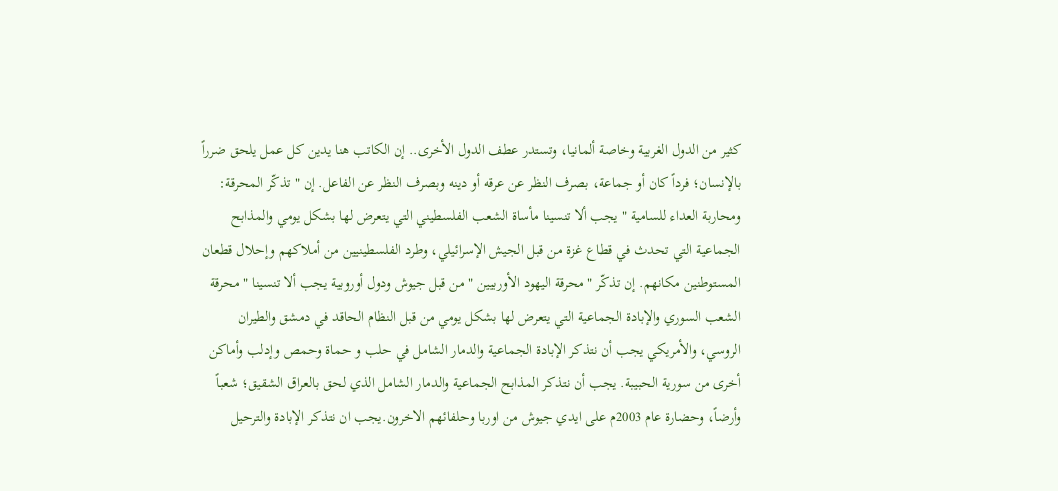كثير من الدول الغربية وخاصة ألمانيا، وتستدر عطف الدول الأخرى.. إن الكاتب هنا يدين كل عمل يلحق ضرراً بالإنسان؛ فرداً كان أو جماعة، بصرف النظر عن عرقه أو دينه وبصرف النظر عن الفاعل. إن " تذكّر المحرقة: ومحاربة العداء للسامية " يجب ألا تنسينا مأساة الشعب الفلسطيني التي يتعرض لها بشكل يومي والمذابح الجماعية التي تحدث في قطاع غزة من قبل الجيش الإسرائيلي، وطرد الفلسطينيين من أملاكهم وإحلال قطعان المستوطنين مكانهم. إن تذكّر "محرقة اليهود الأوربيين " من قبل جيوش ودول أوروبية يجب ألا تنسينا " محرقة الشعب السوري والإبادة الجماعية التي يتعرض لها بشكل يومي من قبل النظام الحاقد في دمشق والطيران الروسي، والأمريكي يجب أن نتذكر الإبادة الجماعية والدمار الشامل في حلب و حماة وحمص وإدلب وأماكن أخرى من سورية الحبيبة. يجب أن نتذكر المذابح الجماعية والدمار الشامل الذي لحق بالعراق الشقيق؛ شعباً وأرضاً، وحضارة عام 2003م على ايدي جيوش من اوربا وحلفائهم الاخرون.يجب ان نتذكر الإبادة والترحيل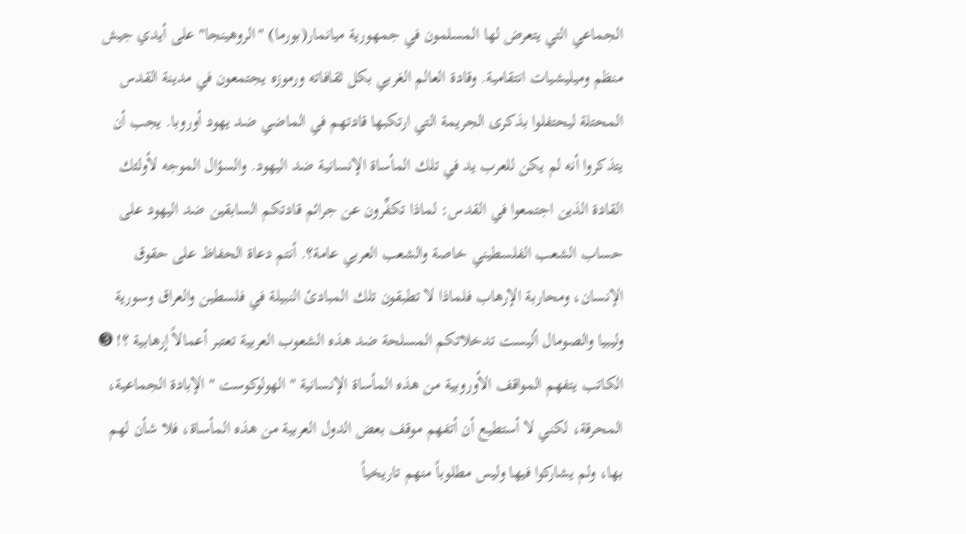الجماعي التي يتعرض لها المسلمون في جمهورية ميانمار(بورما) "الروهينجا" على أيدي جيش منظم وميليشيات انتقامية. وقادة العالم الغربي بكل ثقافاته ورموزه يجتمعون في مدينة القدس المحتلة ليحتفلوا بذكرى الجريمة التي ارتكبها قادتهم في الماضي ضد يهود أوروبا. يجب أن يتذكروا أنه لم يكن للعرب يد في تلك المأساة الإنسانية ضد اليهود. والسؤال الموجه لأولئك القادة الذين اجتمعوا في القدس: لماذا تكفِّرون عن جرائم قادتكم السابقين ضد اليهود على حساب الشعب الفلسطيني خاصة والشعب العربي عامة؟. أنتم دعاة الحفاظ على حقوق الإنسان، ومحاربة الإرهاب فلماذا لا تطبقون تلك المبادئ النبيلة في فلسطين والعراق وسورية وليبيا والصومال أليست تدخلاتكم المسلحة ضد هذه الشعوب العربية تعتبر أعمالاً إرهابية ؟! ➌ الكاتب يتفهم المواقف الأوروبية من هذه المأساة الإنسانية " الهولوكوست " الإبادة الجماعية، المحرقة، لكني لا أستطيع أن أتفهم موقف بعض الدول العربية من هذه المأساة، فلا شأن لهم بها، ولم يشاركوا فيها وليس مطلوباً منهم تاريخياً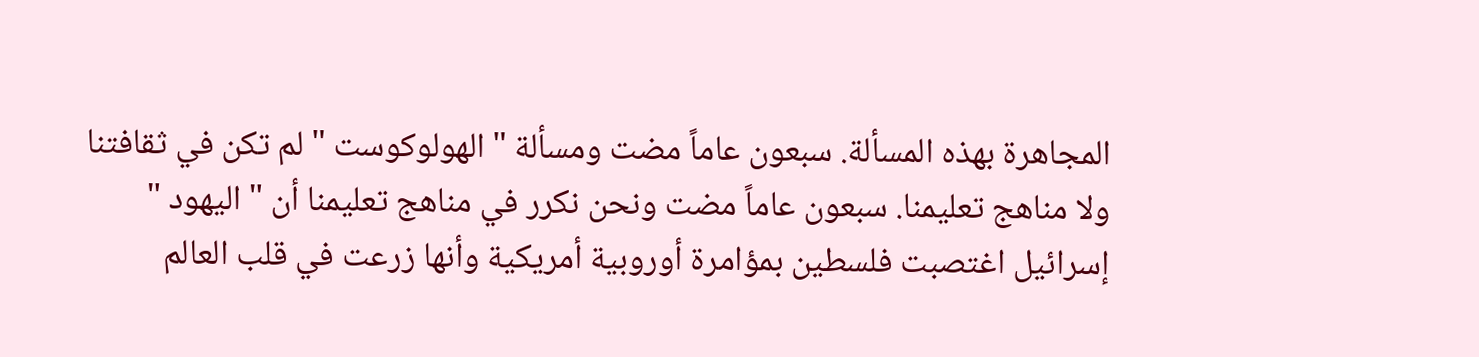المجاهرة بهذه المسألة. سبعون عاماً مضت ومسألة " الهولوكوست " لم تكن في ثقافتنا ولا مناهج تعليمنا. سبعون عاماً مضت ونحن نكرر في مناهج تعليمنا أن " اليهود " إسرائيل اغتصبت فلسطين بمؤامرة أوروبية أمريكية وأنها زرعت في قلب العالم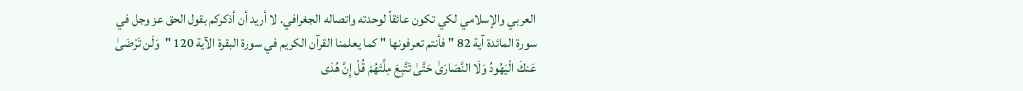العربي والإسلامي لكي تكون عائقاً لوحدته واتصاله الجغرافي. لا أريد أن أذكركم بقول الحق عز وجل في سورة المائدة آية 82 " فأنتم تعرفونها " كما يعلمنا القرآن الكريم في سورة البقرة الآية 120 "وَلَن تَرْضَىٰ عَنكَ الْيَهُودُ وَلَا النَّصَارَىٰ حَتَّىٰ تَتَّبِعَ مِلَّتَهُمْ قُلْ إِنَّ هُدَى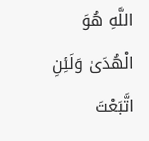اللَّهِ هُوَ الْهُدَىٰ وَلَئِنِ اتَّبَعْتَ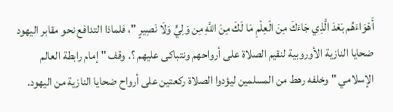أَهْوَاءَهُم بَعْدَ الَّذِي جَاءَكَ مِنَ الْعِلْمِ مَا لَكَ مِنَ اللَّهِ مِن وَلِيٍّ وَلَا نَصِيرٍ "، فلماذا التدافع نحو مقابر اليهود ضحايا النازية الأوروبية لنقيم الصلاة على أرواحهم ونتباكى عليهم ؟. وقف " إمام رابطة العالم الإسلامي " وخلفه رهط من المسلمين ليؤدوا الصلاة ركعتين على أرواح ضحايا النازية من اليهود.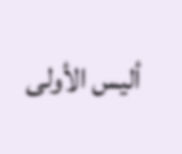أليس الأولى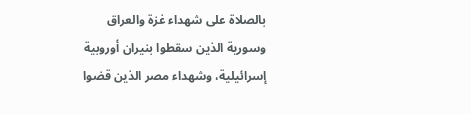بالصلاة على شهداء غزة والعراق وسورية الذين سقطوا بنيران أوروبية إسرائيلية، وشهداء مصر الذين قضوا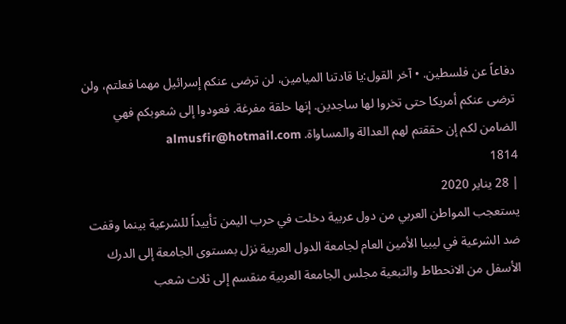دفاعاً عن فلسطين. • آخر القول:يا قادتنا الميامين، لن ترضى عنكم إسرائيل مهما فعلتم، ولن ترضى عنكم أمريكا حتى تخروا لها ساجدين. إنها حلقة مفرغة. فعودوا إلى شعوبكم فهي الضامن لكم إن حققتم لهم العدالة والمساواة. almusfir@hotmail.com
1814
| 28 يناير 2020
يستعجب المواطن العربي من دول عربية دخلت في حرب اليمن تأييداً للشرعية بينما وقفت ضد الشرعية في ليبيا الأمين العام لجامعة الدول العربية نزل بمستوى الجامعة إلى الدرك الأسفل من الانحطاط والتبعية مجلس الجامعة العربية منقسم إلى ثلاث شعب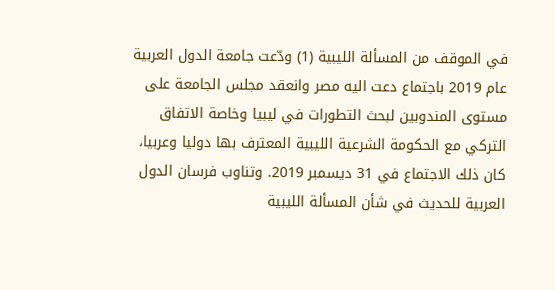في الموقف من المسألة الليبية (1) ودّعت جامعة الدول العربية عام 2019 باجتماع دعت اليه مصر وانعقد مجلس الجامعة على مستوى المندوبين لبحث التطورات في ليبيا وخاصة الاتفاق التركي مع الحكومة الشرعية الليبية المعترف بها دوليا وعربيا، كان ذلك الاجتماع في 31 ديسمبر 2019. وتناوب فرسان الدول العربية للحديث في شأن المسألة الليبية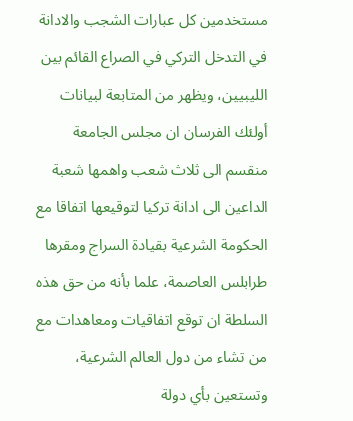مستخدمين كل عبارات الشجب والادانة في التدخل التركي في الصراع القائم بين الليبيين، ويظهر من المتابعة لبيانات أولئك الفرسان ان مجلس الجامعة منقسم الى ثلاث شعب واهمها شعبة الداعين الى ادانة تركيا لتوقيعها اتفاقا مع الحكومة الشرعية بقيادة السراج ومقرها طرابلس العاصمة، علما بأنه من حق هذه السلطة ان توقع اتفاقيات ومعاهدات مع من تشاء من دول العالم الشرعية، وتستعين بأي دولة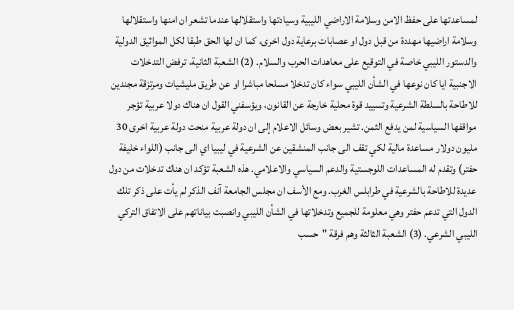لمساعدتها على حفظ الامن وسلامة الاراضي الليبية وسيادتها واستقلالها عندما تشعر ان امنها واستقلالها وسلامة اراضيها مهددة من قبل دول او عصابات برعاية دول اخرى، كما ان لها الحق طبقا لكل المواثيق الدولية والدستور الليبي خاصة في التوقيع على معاهدات الحرب والسلام. (2) الشعبة الثانية، ترفض التدخلات الاجنبية ايا كان نوعها في الشأن الليبي سواء كان تدخلا مسلحا مباشرا او عن طريق مليشيات ومرتزقة مجندين للاطاحة بالسلطة الشرعية وتسييد قوة محلية خارجة عن القانون، ويؤسفني القول ان هناك دولا عربية تؤجر مواقفها السياسية لمن يدفع الثمن. تشير بعض وسائل الاعلام إلى ان دولة عربية منحت دولة عربية اخرى 30 مليون دولار مساعدة مالية لكي تقف الى جانب المنشقين عن الشرعية في ليبيا اي الى جانب (اللواء خليفة حفتر) وتقدم له المساعدات اللوجستية والدعم السياسي والاعلامي. هذه الشعبة تؤكد ان هناك تدخلات من دول عديدة للاطاحة بالشرعية في طرابلس الغرب. ومع الأسف ان مجلس الجامعة آنف الذكر لم يأت على ذكر تلك الدول التي تدعم حفتر وهي معلومة للجميع وتدخلاتها في الشأن الليبي وانصبت بياناتهم على الاتفاق التركي الليبي الشرعي. (3) الشعبة الثالثة وهم فرقة "حسب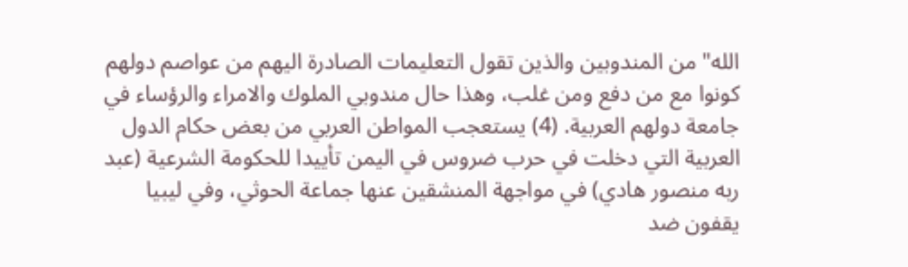الله" من المندوبين والذين تقول التعليمات الصادرة اليهم من عواصم دولهم كونوا مع من دفع ومن غلب، وهذا حال مندوبي الملوك والامراء والرؤساء في جامعة دولهم العربية. (4) يستعجب المواطن العربي من بعض حكام الدول العربية التي دخلت في حرب ضروس في اليمن تأييدا للحكومة الشرعية (عبد ربه منصور هادي) في مواجهة المنشقين عنها جماعة الحوثي، وفي ليبيا يقفون ضد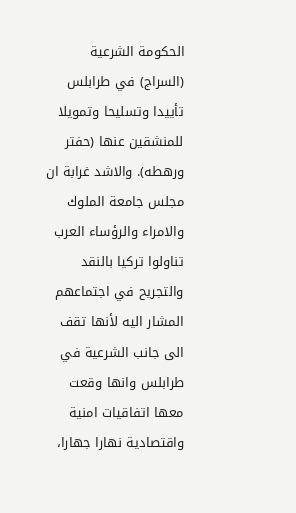الحكومة الشرعية (السراج) في طرابلس تأييدا وتسليحا وتمويلا للمنشقين عنها (حفتر ورهطه). والاشد غرابة ان مجلس جامعة الملوك والامراء والرؤساء العرب تناولوا تركيا بالنقد والتجريح في اجتماعهم المشار اليه لأنها تقف الى جانب الشرعية في طرابلس وانها وقعت معها اتفاقيات امنية واقتصادية نهارا جهارا،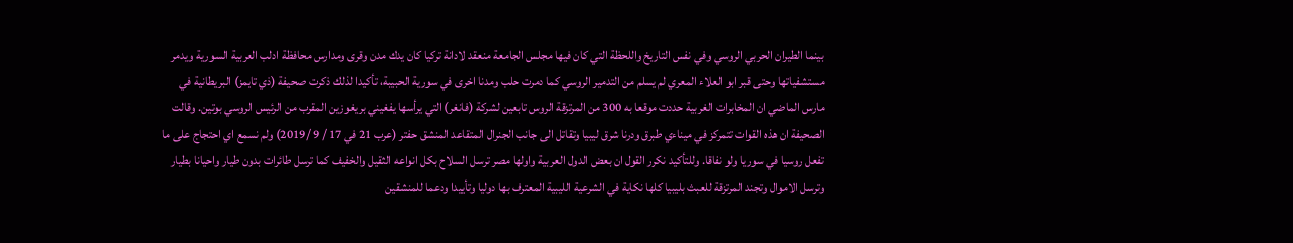بينما الطيران الحربي الروسي وفي نفس التاريخ واللحظة التي كان فيها مجلس الجامعة منعقد لادانة تركيا كان يدك مدن وقرى ومدارس محافظة ادلب العربية السورية ويدمر مستشفياتها وحتى قبر ابو العلاء المعري لم يسلم من التدمير الروسي كما دمرت حلب ومدنا اخرى في سورية الحبيبة، تأكيدا لذلك ذكرت صحيفة (ذي تايمز) البريطانية في مارس الماضي ان المخابرات الغربية حددت موقعا به 300 من المرتزقة الروس تابعين لشركة (فانغر) التي يرأسها يفغيني بريغوزين المقرب من الرئيس الروسي بوتين. وقالت الصحيفة ان هذه القوات تتمركز في ميناءي طبرق ودرنا شرق ليبيا وتقاتل الى جانب الجنرال المتقاعد المنشق حفتر (عرب 21 في 17 / 9 /2019) ولم نسمع اي احتجاج على ما تفعل روسيا في سوريا ولو نفاقا. وللتأكيد نكرر القول ان بعض الدول العربية واولها مصر ترسل السلاح بكل انواعه الثقيل والخفيف كما ترسل طائرات بدون طيار واحيانا بطيار وترسل الاموال وتجند المرتزقة للعبث بليبيا كلها نكاية في الشرعية الليبية المعترف بها دوليا وتأييدا ودعما للمنشقين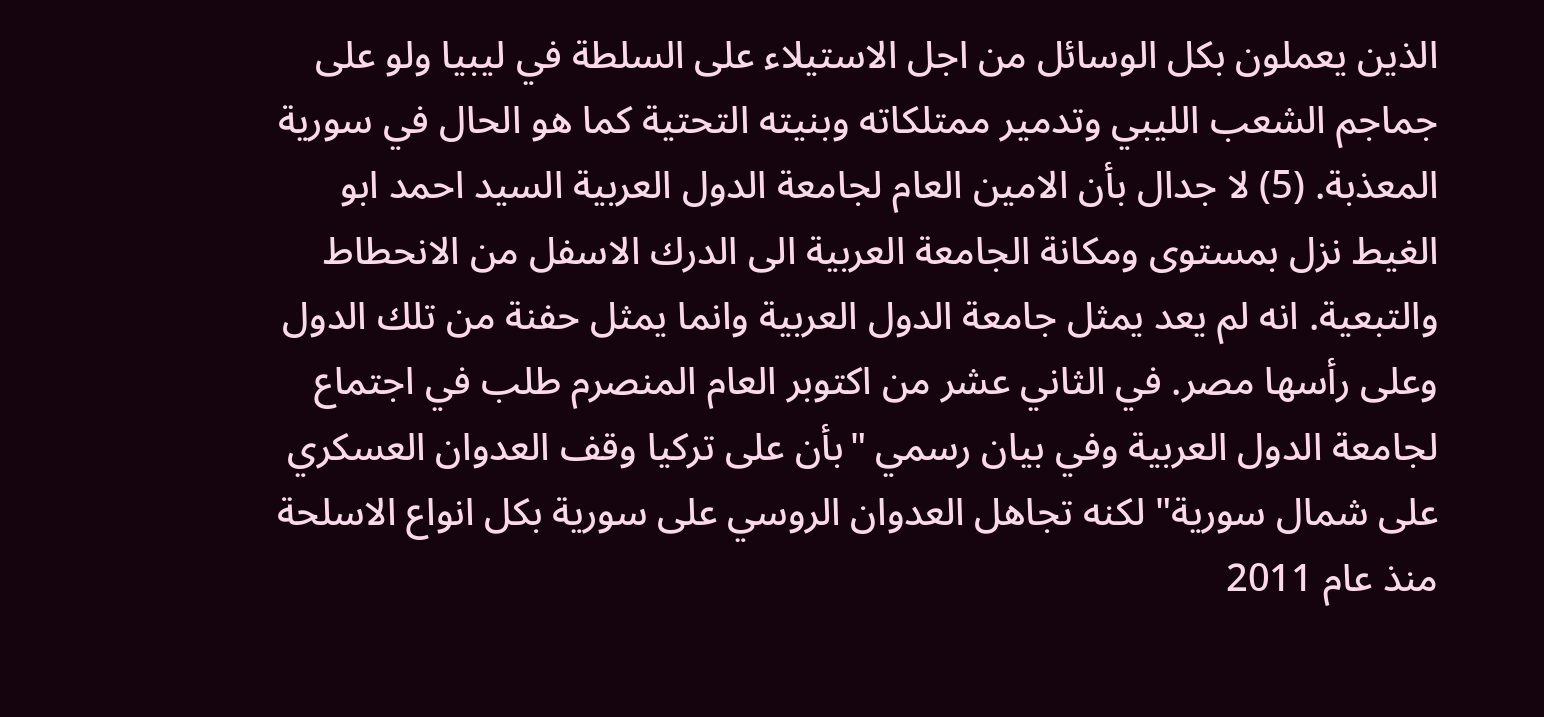الذين يعملون بكل الوسائل من اجل الاستيلاء على السلطة في ليبيا ولو على جماجم الشعب الليبي وتدمير ممتلكاته وبنيته التحتية كما هو الحال في سورية المعذبة. (5) لا جدال بأن الامين العام لجامعة الدول العربية السيد احمد ابو الغيط نزل بمستوى ومكانة الجامعة العربية الى الدرك الاسفل من الانحطاط والتبعية. انه لم يعد يمثل جامعة الدول العربية وانما يمثل حفنة من تلك الدول وعلى رأسها مصر. في الثاني عشر من اكتوبر العام المنصرم طلب في اجتماع لجامعة الدول العربية وفي بيان رسمي "بأن على تركيا وقف العدوان العسكري على شمال سورية" لكنه تجاهل العدوان الروسي على سورية بكل انواع الاسلحة منذ عام 2011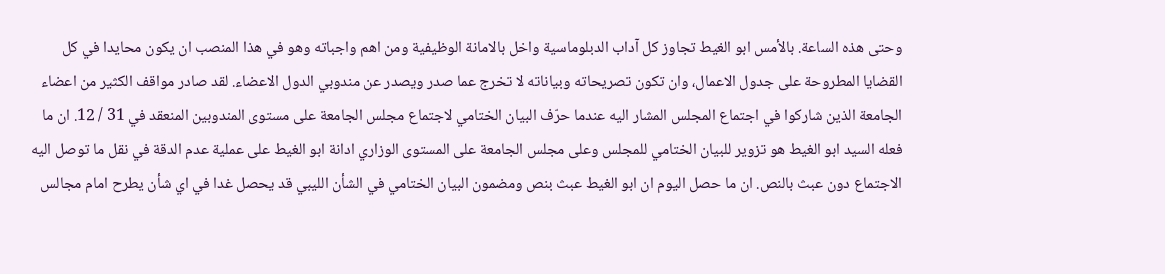وحتى هذه الساعة. بالأمس ابو الغيط تجاوز كل آداب الدبلوماسية واخل بالامانة الوظيفية ومن اهم واجباته وهو في هذا المنصب ان يكون محايدا في كل القضايا المطروحة على جدول الاعمال، وان تكون تصريحاته وبياناته لا تخرج عما صدر ويصدر عن مندوبي الدول الاعضاء. لقد صادر مواقف الكثير من اعضاء الجامعة الذين شاركوا في اجتماع المجلس المشار اليه عندما حرّف البيان الختامي لاجتماع مجلس الجامعة على مستوى المندوبين المنعقد في 31 / 12. ان ما فعله السيد ابو الغيط هو تزوير للبيان الختامي للمجلس وعلى مجلس الجامعة على المستوى الوزاري ادانة ابو الغيط على عملية عدم الدقة في نقل ما توصل اليه الاجتماع دون عبث بالنص. ان ما حصل اليوم ان ابو الغيط عبث بنص ومضمون البيان الختامي في الشأن الليبي قد يحصل غدا في اي شأن يطرح امام مجالس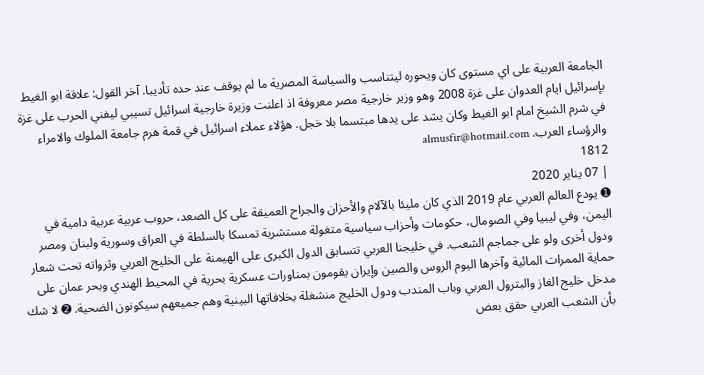الجامعة العربية على اي مستوى كان ويحوره ليتناسب والسياسة المصرية ما لم يوقف عند حده تأديبا. آخر القول: علاقة ابو الغيط بإسرائيل ايام العدوان على غزة 2008 وهو وزير خارجية مصر معروفة اذ اعلنت وزيرة خارجية اسرائيل تسيبي ليفني الحرب على غزة في شرم الشيخ امام ابو الغيط وكان يشد على يدها مبتسما بلا خجل. هؤلاء عملاء اسرائيل في قمة هرم جامعة الملوك والامراء والرؤساء العرب. almusfir@hotmail.com
1812
| 07 يناير 2020
➊ يودع العالم العربي عام 2019 الذي كان مليئا بالآلام والأحزان والجراح العميقة على كل الصعد، حروب عربية عربية دامية في اليمن، وفي ليبيا وفي الصومال، حكومات وأحزاب سياسية متغولة مستشرية تمسكا بالسلطة في العراق وسورية ولبنان ومصر ودول أخرى ولو على جماجم الشعب. في خليجنا العربي تتسابق الدول الكبرى على الهيمنة على الخليج العربي وثرواته تحت شعار حماية الممرات المائية وآخرها اليوم الروس والصين وإيران يقومون بمناورات عسكرية بحرية في المحيط الهندي وبحر عمان على مدخل خليج الغاز والبترول العربي وباب المندب ودول الخليج منشغلة بخلافاتها البينية وهم جميعهم سيكونون الضحية. ➋ لا شك بأن الشعب العربي حقق بعض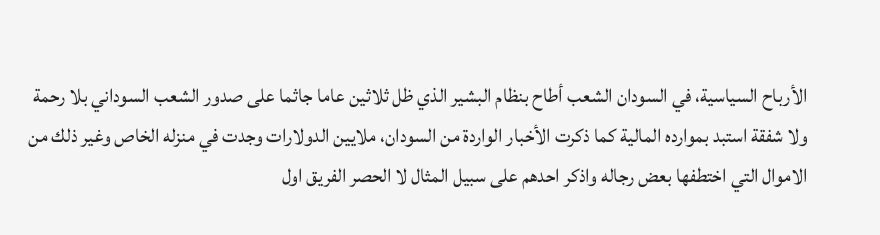الأرباح السياسية، في السودان الشعب أطاح بنظام البشير الذي ظل ثلاثين عاما جاثما على صدور الشعب السوداني بلا رحمة ولا شفقة استبد بموارده المالية كما ذكرت الأخبار الواردة من السودان، ملايين الدولارات وجدت في منزله الخاص وغير ذلك من الاموال التي اختطفها بعض رجاله واذكر احدهم على سبيل المثال لا الحصر الفريق اول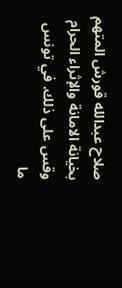صلاح عبدالله قورش المتهم بخيانة الامانة والإثراء الحرام وقس على ذلك. في تونس ما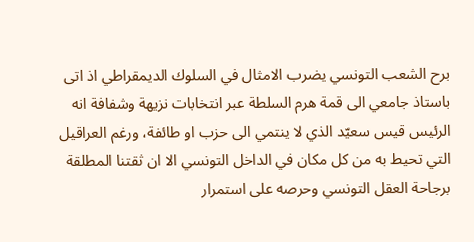برح الشعب التونسي يضرب الامثال في السلوك الديمقراطي اذ اتى باستاذ جامعي الى قمة هرم السلطة عبر انتخابات نزيهة وشفافة انه الرئيس قيس سعيّد الذي لا ينتمي الى حزب او طائفة، ورغم العراقيل التي تحيط به من كل مكان في الداخل التونسي الا ان ثقتنا المطلقة برجاحة العقل التونسي وحرصه على استمرار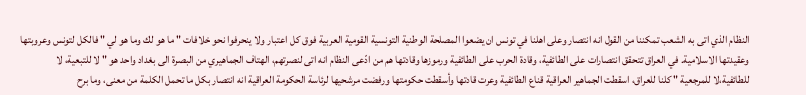النظام الذي اتى به الشعب تمكننا من القول انه انتصار وعلى اهلنا في تونس ان يضعوا المصلحة الوطنية التونسية القومية العربية فوق كل اعتبار ولا ينحرفوا نحو خلافات " ما هو لك وما هو لي " فالكل لتونس وعروبتها وعقيدتها الاسلامية. في العراق تتحقق انتصارات على الطائفية، وقادة الحرب على الطائفية ورموزها وقادتها هم من ادّعى النظام انه اتى لنصرتهم، الهتاف الجماهيري من البصرة الى بغداد واحد هو " لا للتبعية، لا للطائفية،لا للمرجعية " كلنا للعراق، اسقطت الجماهير العراقية قناع الطائفية وعرت قادتها وأسقطت حكومتها ورفضت مرشحيها لرئاسة الحكومة العراقية انه انتصار بكل ما تحمل الكلمة من معنى، وما برح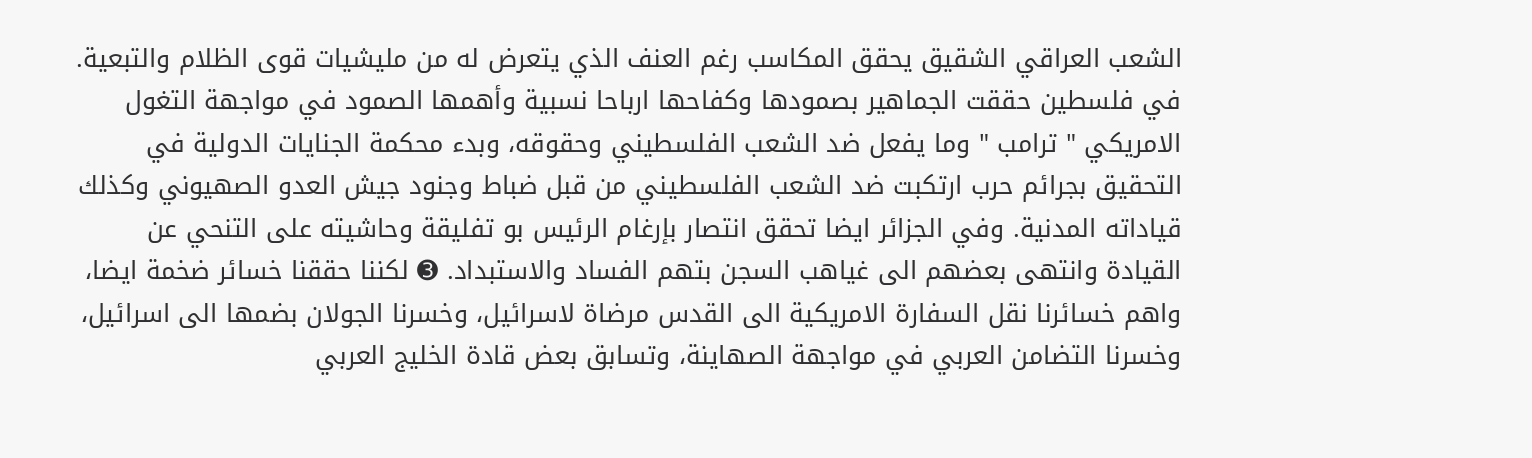الشعب العراقي الشقيق يحقق المكاسب رغم العنف الذي يتعرض له من مليشيات قوى الظلام والتبعية. في فلسطين حققت الجماهير بصمودها وكفاحها ارباحا نسبية وأهمها الصمود في مواجهة التغول الامريكي " ترامب " وما يفعل ضد الشعب الفلسطيني وحقوقه، وبدء محكمة الجنايات الدولية في التحقيق بجرائم حرب ارتكبت ضد الشعب الفلسطيني من قبل ضباط وجنود جيش العدو الصهيوني وكذلك قياداته المدنية. وفي الجزائر ايضا تحقق انتصار بإرغام الرئيس بو تفليقة وحاشيته على التنحي عن القيادة وانتهى بعضهم الى غياهب السجن بتهم الفساد والاستبداد. ➌ لكننا حققنا خسائر ضخمة ايضا، واهم خسائرنا نقل السفارة الامريكية الى القدس مرضاة لاسرائيل، وخسرنا الجولان بضمها الى اسرائيل، وخسرنا التضامن العربي في مواجهة الصهاينة، وتسابق بعض قادة الخليج العربي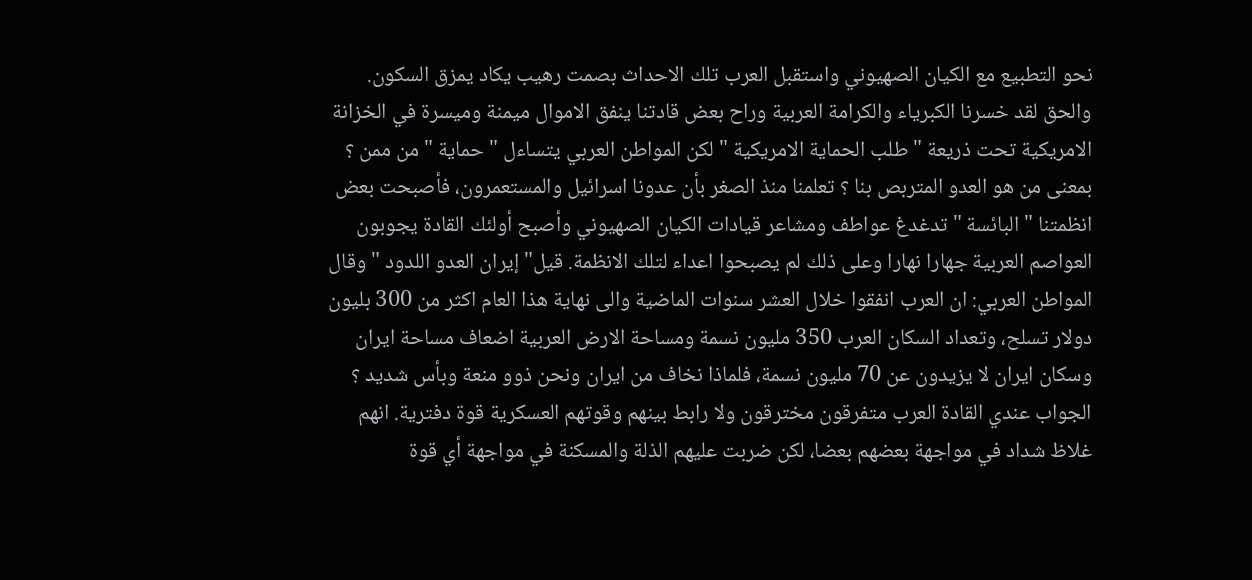نحو التطبيع مع الكيان الصهيوني واستقبل العرب تلك الاحداث بصمت رهيب يكاد يمزق السكون. والحق لقد خسرنا الكبرياء والكرامة العربية وراح بعض قادتنا ينفق الاموال ميمنة وميسرة في الخزانة الامريكية تحت ذريعة " طلب الحماية الامريكية " لكن المواطن العربي يتساءل " حماية " من ممن ؟ بمعنى من هو العدو المتربص بنا ؟ تعلمنا منذ الصغر بأن عدونا اسرائيل والمستعمرون، فأصبحت بعض انظمتنا " البائسة " تدغدغ عواطف ومشاعر قيادات الكيان الصهيوني وأصبح أولئك القادة يجوبون العواصم العربية جهارا نهارا وعلى ذلك لم يصبحوا اعداء لتلك الانظمة. قيل" إيران العدو اللدود " وقال المواطن العربي: ان العرب انفقوا خلال العشر سنوات الماضية والى نهاية هذا العام اكثر من 300 بليون دولار تسلح، وتعداد السكان العرب 350 مليون نسمة ومساحة الارض العربية اضعاف مساحة ايران وسكان ايران لا يزيدون عن 70 مليون نسمة، فلماذا نخاف من ايران ونحن ذوو منعة وبأس شديد ؟ الجواب عندي القادة العرب متفرقون مخترقون ولا رابط بينهم وقوتهم العسكرية قوة دفترية. انهم غلاظ شداد في مواجهة بعضهم بعضا، لكن ضربت عليهم الذلة والمسكنة في مواجهة أي قوة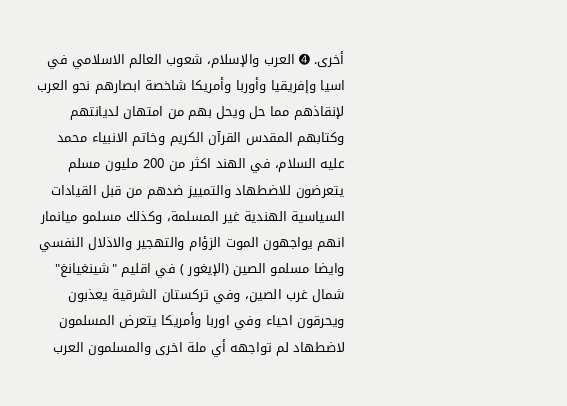أخرى. ➍ العرب والإسلام، شعوب العالم الاسلامي في اسيا وإفريقيا وأوربا وأمريكا شاخصة ابصارهم نحو العرب لإنقاذهم مما حل ويحل بهم من امتهان لديانتهم وكتابهم المقدس القرآن الكريم وخاتم الانبياء محمد عليه السلام، في الهند اكثر من 200 مليون مسلم يتعرضون للاضطهاد والتمييز ضدهم من قبل القيادات السياسية الهندية غير المسلمة، وكذلك مسلمو ميانمار انهم يواجهون الموت الزؤام والتهجير والاذلال النفسي وايضا مسلمو الصين (الإيغور ) في اقليم "شينغيانغ" شمال غرب الصين، وفي تركستان الشرقية يعذبون ويحرقون احياء وفي اوربا وأمريكا يتعرض المسلمون لاضطهاد لم تواجهه أي ملة اخرى والمسلمون العرب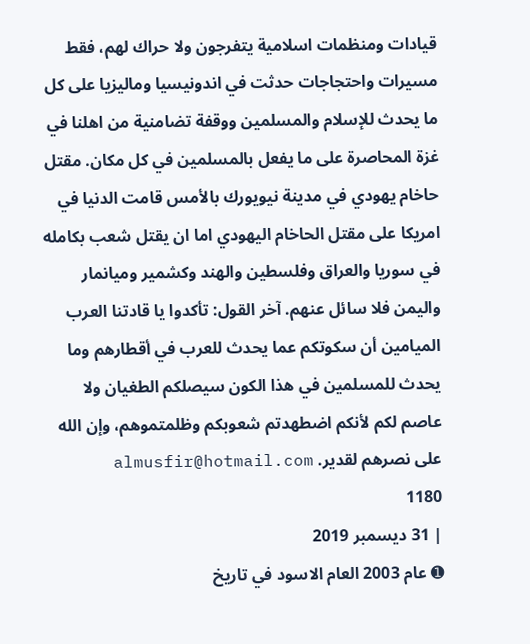قيادات ومنظمات اسلامية يتفرجون ولا حراك لهم، فقط مسيرات واحتجاجات حدثت في اندونيسيا وماليزيا على كل ما يحدث للإسلام والمسلمين ووقفة تضامنية من اهلنا في غزة المحاصرة على ما يفعل بالمسلمين في كل مكان. مقتل حاخام يهودي في مدينة نيويورك بالأمس قامت الدنيا في امريكا على مقتل الحاخام اليهودي اما ان يقتل شعب بكامله في سوريا والعراق وفلسطين والهند وكشمير وميانمار واليمن فلا سائل عنهم. آخر القول: تأكدوا يا قادتنا العرب الميامين أن سكوتكم عما يحدث للعرب في أقطارهم وما يحدث للمسلمين في هذا الكون سيصلكم الطغيان ولا عاصم لكم لأنكم اضطهدتم شعوبكم وظلمتموهم، وإن الله على نصرهم لقدير. almusfir@hotmail.com
1180
| 31 ديسمبر 2019
➊ عام 2003 العام الاسود في تاريخ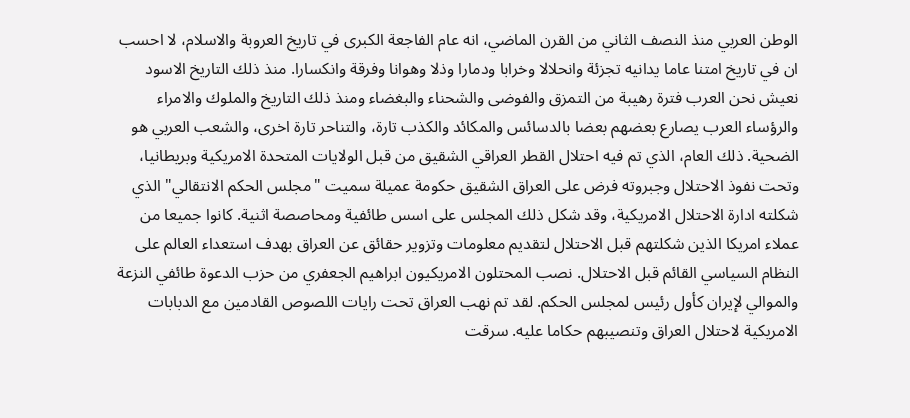الوطن العربي منذ النصف الثاني من القرن الماضي، انه عام الفاجعة الكبرى في تاريخ العروبة والاسلام، لا احسب ان في تاريخ امتنا عاما يدانيه تجزئة وانحلالا وخرابا ودمارا وذلا وهوانا وفرقة وانكسارا. منذ ذلك التاريخ الاسود نعيش نحن العرب فترة رهيبة من التمزق والفوضى والشحناء والبغضاء ومنذ ذلك التاريخ والملوك والامراء والرؤساء العرب يصارع بعضهم بعضا بالدسائس والمكائد والكذب تارة، والتناحر تارة اخرى، والشعب العربي هو الضحية. ذلك العام، الذي تم فيه احتلال القطر العراقي الشقيق من قبل الولايات المتحدة الامريكية وبريطانيا، وتحت نفوذ الاحتلال وجبروته فرض على العراق الشقيق حكومة عميلة سميت "مجلس الحكم الانتقالي" الذي شكلته ادارة الاحتلال الامريكية، وقد شكل ذلك المجلس على اسس طائفية ومحاصصة اثنية. كانوا جميعا من عملاء امريكا الذين شكلتهم قبل الاحتلال لتقديم معلومات وتزوير حقائق عن العراق بهدف استعداء العالم على النظام السياسي القائم قبل الاحتلال. نصب المحتلون الامريكيون ابراهيم الجعفري من حزب الدعوة طائفي النزعة والموالي لإيران كأول رئيس لمجلس الحكم. لقد تم نهب العراق تحت رايات اللصوص القادمين مع الدبابات الامريكية لاحتلال العراق وتنصيبهم حكاما عليه. سرقت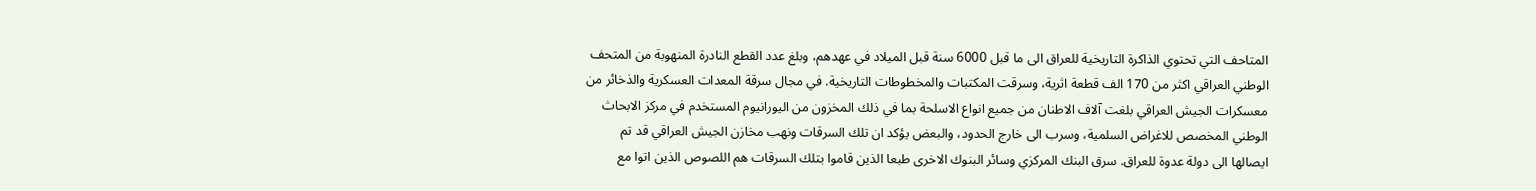المتاحف التي تحتوي الذاكرة التاريخية للعراق الى ما قبل 6000 سنة قبل الميلاد في عهدهم، وبلغ عدد القطع النادرة المنهوبة من المتحف الوطني العراقي اكثر من 170 الف قطعة اثرية، وسرقت المكتبات والمخطوطات التاريخية. في مجال سرقة المعدات العسكرية والذخائر من معسكرات الجيش العراقي بلغت آلاف الاطنان من جميع انواع الاسلحة بما في ذلك المخزون من اليورانيوم المستخدم في مركز الابحاث الوطني المخصص للاغراض السلمية، وسرب الى خارج الحدود، والبعض يؤكد ان تلك السرقات ونهب مخازن الجيش العراقي قد تم ايصالها الى دولة عدوة للعراق. سرق البنك المركزي وسائر البنوك الاخرى طبعا الذين قاموا بتلك السرقات هم اللصوص الذين اتوا مع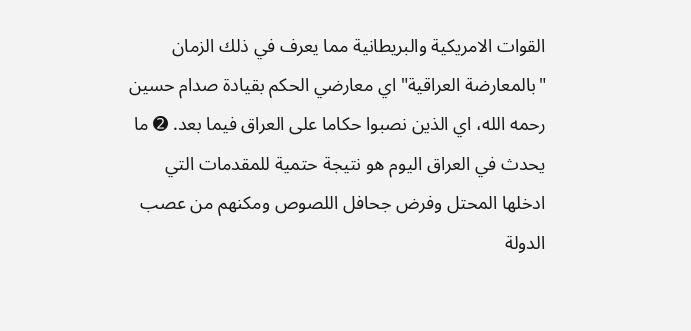القوات الامريكية والبريطانية مما يعرف في ذلك الزمان "بالمعارضة العراقية" اي معارضي الحكم بقيادة صدام حسين رحمه الله، اي الذين نصبوا حكاما على العراق فيما بعد. ➋ ما يحدث في العراق اليوم هو نتيجة حتمية للمقدمات التي ادخلها المحتل وفرض جحافل اللصوص ومكنهم من عصب الدولة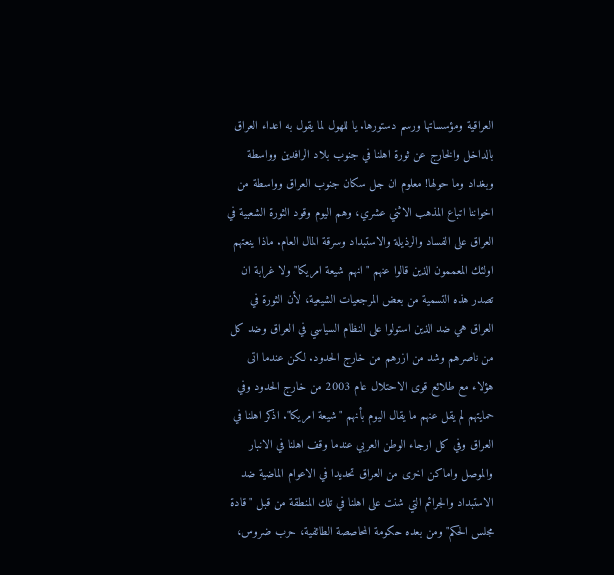العراقية ومؤسساتها ورسم دستورها. يا للهول لما يقول به اعداء العراق بالداخل والخارج عن ثورة اهلنا في جنوب بلاد الرافدين وواسطة وبغداد وما حولها! معلوم ان جل سكان جنوب العراق وواسطة من اخواننا اتباع المذهب الاثني عشري، وهم اليوم وقود الثورة الشعبية في العراق على الفساد والرذيلة والاستبداد وسرقة المال العام. ماذا ينعتهم اولئك المعممون الذين قالوا عنهم "انهم شيعة امريكا" ولا غرابة ان تصدر هذه التسمية من بعض المرجعيات الشيعية، لأن الثورة في العراق هي ضد الذين استولوا على النظام السياسي في العراق وضد كل من ناصرهم وشد من ازرهم من خارج الحدود. لكن عندما اتى هؤلاء مع طلائع قوى الاحتلال عام 2003 من خارج الحدود وفي حمايتهم لم يقل عنهم ما يقال اليوم بأنهم "شيعة امريكا". اذكر اهلنا في العراق وفي كل ارجاء الوطن العربي عندما وقف اهلنا في الانبار والموصل واماكن اخرى من العراق تحديدا في الاعوام الماضية ضد الاستبداد والجرائم التي شنت على اهلنا في تلك المنطقة من قبل "قادة مجلس الحكم" ومن بعده حكومة المحاصصة الطائفية، حرب ضروس،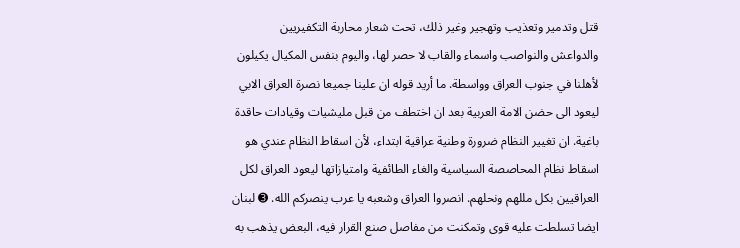قتل وتدمير وتعذيب وتهجير وغير ذلك، تحت شعار محاربة التكفيريين والدواعش والنواصب واسماء والقاب لا حصر لها، واليوم بنفس المكيال يكيلون لأهلنا في جنوب العراق وواسطة. ما أريد قوله ان علينا جميعا نصرة العراق الابي ليعود الى حضن الامة العربية بعد ان اختطف من قبل مليشيات وقيادات حاقدة باغية. ان تغيير النظام ضرورة وطنية عراقية ابتداء، لأن اسقاط النظام عندي هو اسقاط نظام المحاصصة السياسية والغاء الطائفية وامتيازاتها ليعود العراق لكل العراقيين بكل مللهم ونحلهم. انصروا العراق وشعبه يا عرب ينصركم الله. ➌ لبنان ايضا تسلطت عليه قوى وتمكنت من مفاصل صنع القرار فيه، البعض يذهب به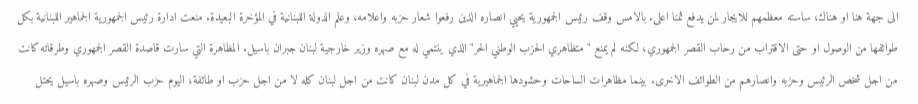الى جهة هنا او هناك، ساسته معظمهم للايجار لمن يدفع ثمنا اعلى. بالامس وقف رئيس الجمهورية يحيي انصاره الذين رفعوا شعار حزبه واعلامه، وعلم الدولة اللبنانية في المؤخرة البعيدة. منعت ادارة رئيس الجمهورية الجماهير اللبنانية بكل طوائفها من الوصول او حتى الاقتراب من رحاب القصر الجمهوري، لكنه لم يمنع "متظاهري الحزب الوطني الحر" الذي ينتمي له مع صهره وزير خارجية لبنان جبران باسيل. المظاهرة التي سارت قاصدة القصر الجمهوري وطرقاته كانت من اجل شخص الرئيس وحزبه وانصارهم من الطوائف الاخرى. بينما مظاهرات الساحات وحشودها الجماهيرية في كل مدن لبنان كانت من اجل لبنان كله لا من اجل حزب او طائفة، اليوم حزب الرئيس وصهره باسيل يحتل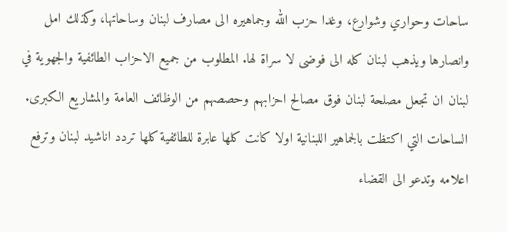ساحات وحواري وشوارع، وغدا حزب الله وجماهيره الى مصارف لبنان وساحاتها، وكذلك امل وانصارها ويذهب لبنان كله الى فوضى لا سراة لها. المطلوب من جميع الاحزاب الطائفية والجهوية في لبنان ان تجعل مصلحة لبنان فوق مصالح احزابهم وحصصهم من الوظائف العامة والمشاريع الكبرى. الساحات التي اكتظت بالجماهير اللبنانية اولا كانت كلها عابرة للطائفية كلها تردد اناشيد لبنان وترفع اعلامه وتدعو الى القضاء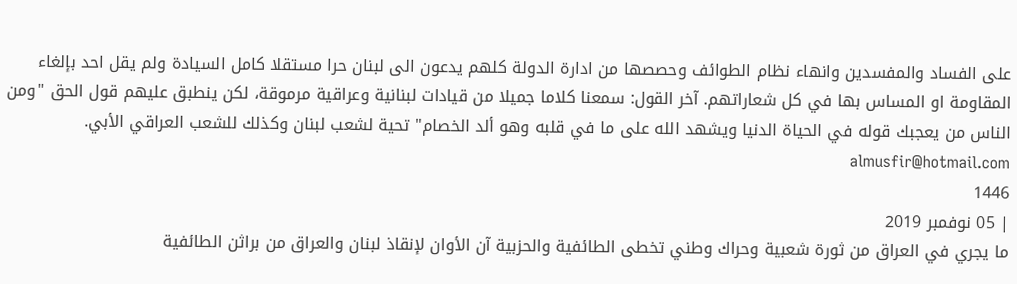على الفساد والمفسدين وانهاء نظام الطوائف وحصصها من ادارة الدولة كلهم يدعون الى لبنان حرا مستقلا كامل السيادة ولم يقل احد بإلغاء المقاومة او المساس بها في كل شعاراتهم. آخر القول: سمعنا كلاما جميلا من قيادات لبنانية وعراقية مرموقة، لكن ينطبق عليهم قول الحق "ومن الناس من يعجبك قوله في الحياة الدنيا ويشهد الله على ما في قلبه وهو ألد الخصام" تحية لشعب لبنان وكذلك للشعب العراقي الأبي. almusfir@hotmail.com
1446
| 05 نوفمبر 2019
ما يجري في العراق من ثورة شعبية وحراك وطني تخطى الطائفية والحزبية آن الأوان لإنقاذ لبنان والعراق من براثن الطائفية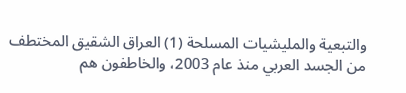والتبعية والمليشيات المسلحة (1) العراق الشقيق المختطف من الجسد العربي منذ عام 2003، والخاطفون هم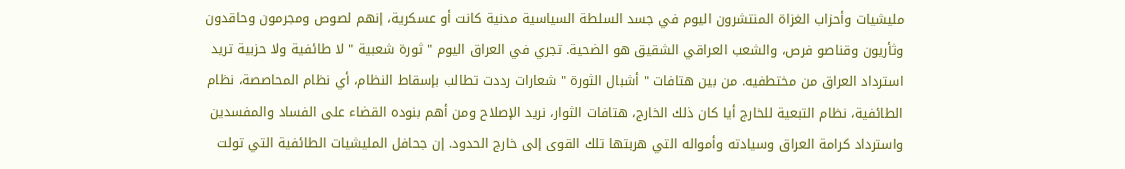مليشيات وأحزاب الغزاة المنتشرون اليوم في جسد السلطة السياسية مدنية كانت أو عسكرية، إنهم لصوص ومجرمون وحاقدون وثأريون وقناصو فرص، والشعب العراقي الشقيق هو الضحية. تجري في العراق اليوم " ثورة شعبية " لا طائفية ولا حزبية تريد استرداد العراق من مختطفيه. من بين هتافات " أشبال الثورة " شعارات رددت تطالب بإسقاط النظام، أي نظام المحاصصة، نظام الطائفية، نظام التبعية للخارج أيا كان ذلك الخارج، هتافات الثوار، نريد الإصلاح ومن أهم بنوده القضاء على الفساد والمفسدين واسترداد كرامة العراق وسيادته وأمواله التي هربتها تلك القوى إلى خارج الحدود. إن جحافل المليشيات الطائفية التي تولت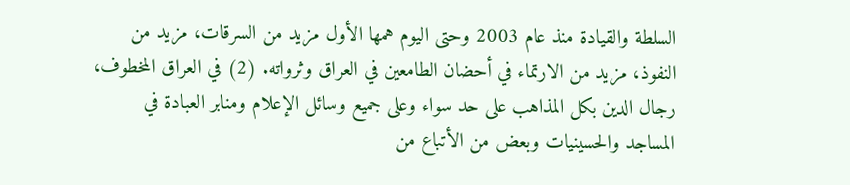السلطة والقيادة منذ عام 2003 وحتى اليوم همها الأول مزيد من السرقات، مزيد من النفوذ، مزيد من الارتماء في أحضان الطامعين في العراق وثرواته. (2) في العراق المخطوف، رجال الدين بكل المذاهب على حد سواء وعلى جميع وسائل الإعلام ومنابر العبادة في المساجد والحسينيات وبعض من الأتباع من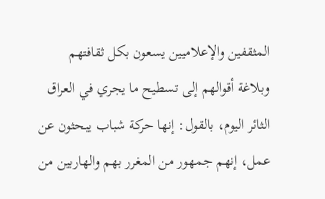المثقفين والإعلاميين يسعون بكل ثقافتهم وبلاغة أقوالهم إلى تسطيح ما يجري في العراق الثائر اليوم، بالقول: إنها حركة شباب يبحثون عن عمل، إنهم جمهور من المغرر بهم والهاربين من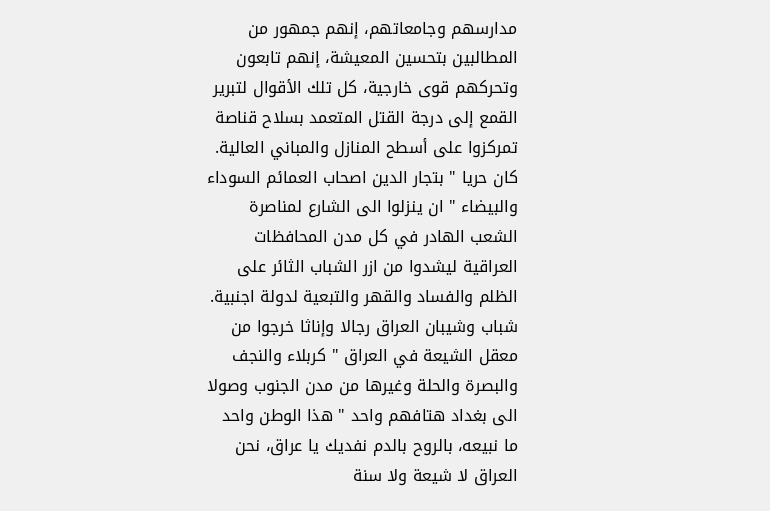مدارسهم وجامعاتهم، إنهم جمهور من المطالبين بتحسين المعيشة، إنهم تابعون وتحركهم قوى خارجية، كل تلك الأقوال لتبرير القمع إلى درجة القتل المتعمد بسلاح قناصة تمركزوا على أسطح المنازل والمباني العالية. كان حريا " بتجار الدين اصحاب العمائم السوداء والبيضاء " ان ينزلوا الى الشارع لمناصرة الشعب الهادر في كل مدن المحافظات العراقية ليشدوا من ازر الشباب الثائر على الظلم والفساد والقهر والتبعية لدولة اجنبية. شباب وشيبان العراق رجالا وإناثا خرجوا من معقل الشيعة في العراق " كربلاء والنجف والبصرة والحلة وغيرها من مدن الجنوب وصولا الى بغداد هتافهم واحد " هذا الوطن واحد ما نبيعه، بالروح بالدم نفديك يا عراق، نحن العراق لا شيعة ولا سنة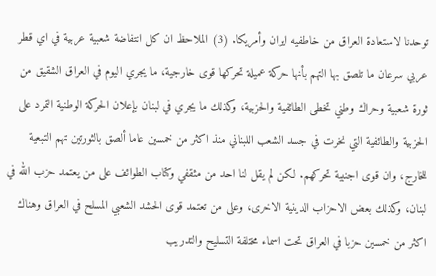توحدنا لاستعادة العراق من خاطفيه ايران وأمريكا. (3) الملاحظ ان كل انتفاضة شعبية عربية في اي قطر عربي سرعان ما تلصق بها التهم بأنها حركة عميلة تحركها قوى خارجية، ما يجري اليوم في العراق الشقيق من ثورة شعبية وحراك وطني تخطى الطائفية والحزبية، وكذلك ما يجري في لبنان بإعلان الحركة الوطنية التمرد على الحزبية والطائفية التي نخرت في جسد الشعب اللبناني منذ اكثر من خمسين عاما ألصق بالثورتين تهم التبعية للخارج، وان قوى اجنبية تحركهم. لكن لم يقل لنا احد من مثقفي وكتاب الطوائف على من يعتمد حزب الله في لبنان، وكذلك بعض الاحزاب الدينية الاخرى، وعلى من تعتمد قوى الحشد الشعبي المسلح في العراق وهناك اكثر من خمسين حزبا في العراق تحت اسماء مختلفة التسليح والتدريب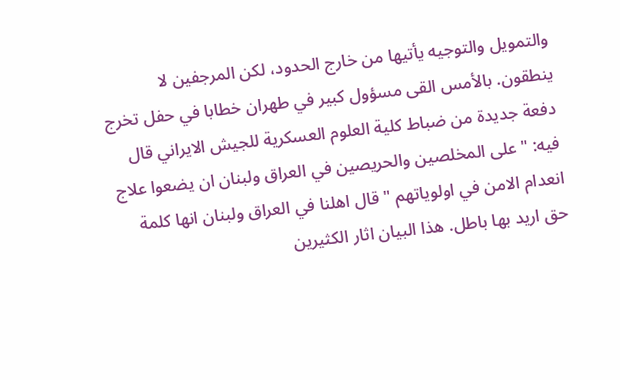والتمويل والتوجيه يأتيها من خارج الحدود، لكن المرجفين لا ينطقون. بالأمس القى مسؤول كبير في طهران خطابا في حفل تخرج دفعة جديدة من ضباط كلية العلوم العسكرية للجيش الايراني قال فيه: " على المخلصين والحريصين في العراق ولبنان ان يضعوا علاج انعدام الامن في اولوياتهم " قال اهلنا في العراق ولبنان انها كلمة حق اريد بها باطل. هذا البيان اثار الكثيرين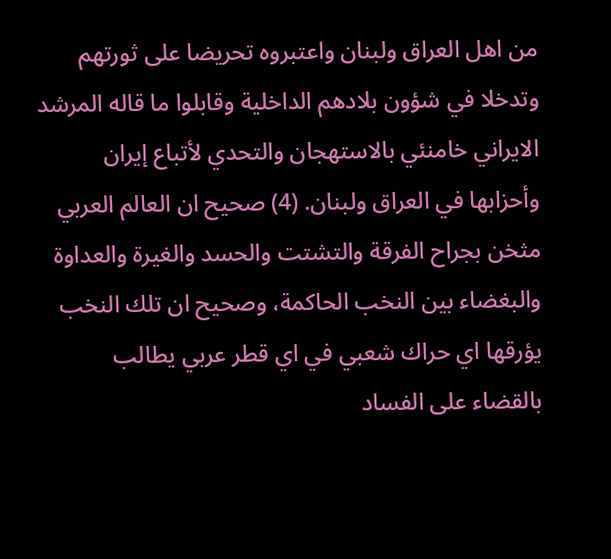من اهل العراق ولبنان واعتبروه تحريضا على ثورتهم وتدخلا في شؤون بلادهم الداخلية وقابلوا ما قاله المرشد الايراني خامنئي بالاستهجان والتحدي لأتباع إيران وأحزابها في العراق ولبنان. (4) صحيح ان العالم العربي مثخن بجراح الفرقة والتشتت والحسد والغيرة والعداوة والبغضاء بين النخب الحاكمة، وصحيح ان تلك النخب يؤرقها اي حراك شعبي في اي قطر عربي يطالب بالقضاء على الفساد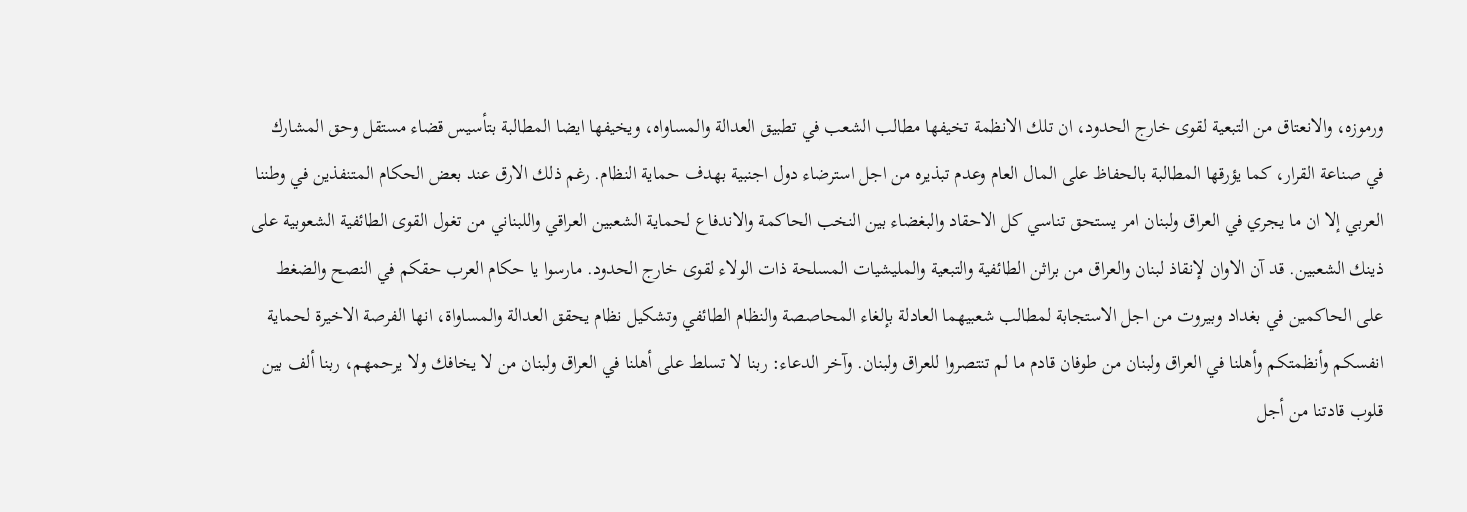ورموزه، والانعتاق من التبعية لقوى خارج الحدود، ان تلك الانظمة تخيفها مطالب الشعب في تطبيق العدالة والمساواه، ويخيفها ايضا المطالبة بتأسيس قضاء مستقل وحق المشارك في صناعة القرار، كما يؤرقها المطالبة بالحفاظ على المال العام وعدم تبذيره من اجل استرضاء دول اجنبية بهدف حماية النظام. رغم ذلك الارق عند بعض الحكام المتنفذين في وطننا العربي إلا ان ما يجري في العراق ولبنان امر يستحق تناسي كل الاحقاد والبغضاء بين النخب الحاكمة والاندفاع لحماية الشعبين العراقي واللبناني من تغول القوى الطائفية الشعوبية على ذينك الشعبين. قد آن الاوان لإنقاذ لبنان والعراق من براثن الطائفية والتبعية والمليشيات المسلحة ذات الولاء لقوى خارج الحدود. مارسوا يا حكام العرب حقكم في النصح والضغط على الحاكمين في بغداد وبيروت من اجل الاستجابة لمطالب شعبيهما العادلة بإلغاء المحاصصة والنظام الطائفي وتشكيل نظام يحقق العدالة والمساواة، انها الفرصة الاخيرة لحماية انفسكم وأنظمتكم وأهلنا في العراق ولبنان من طوفان قادم ما لم تنتصروا للعراق ولبنان. وآخر الدعاء: ربنا لا تسلط على أهلنا في العراق ولبنان من لا يخافك ولا يرحمهم، ربنا ألف بين قلوب قادتنا من أجل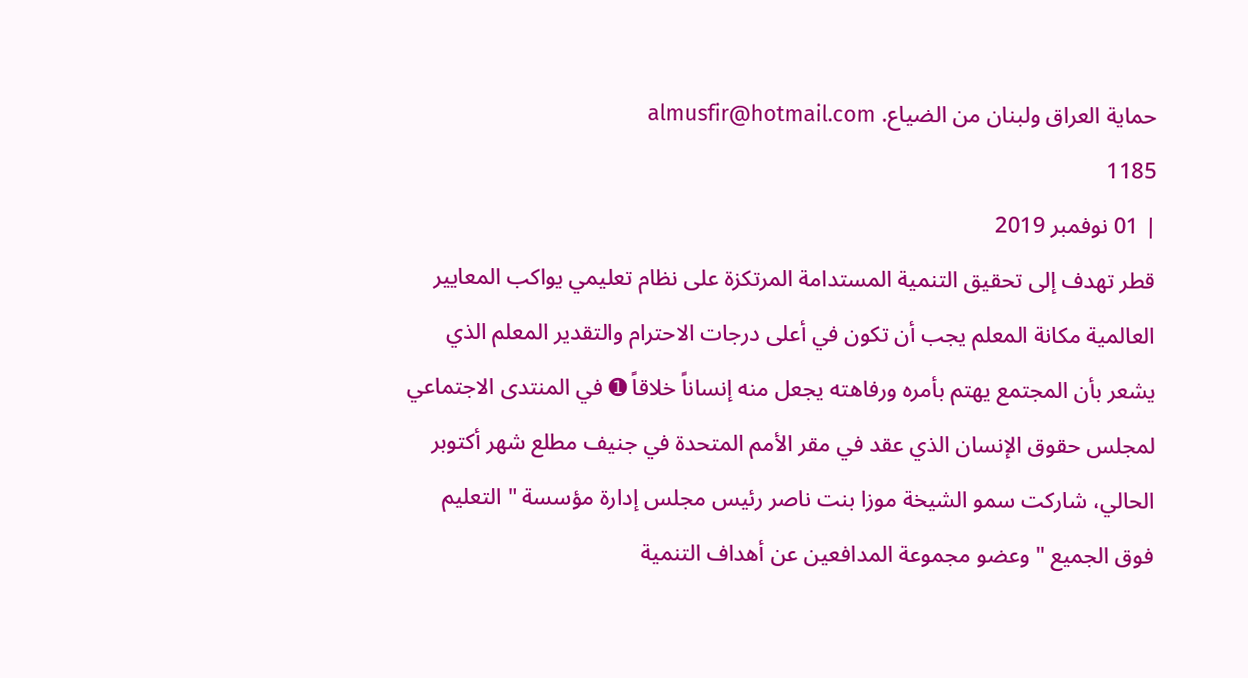حماية العراق ولبنان من الضياع. almusfir@hotmail.com
1185
| 01 نوفمبر 2019
قطر تهدف إلى تحقيق التنمية المستدامة المرتكزة على نظام تعليمي يواكب المعايير العالمية مكانة المعلم يجب أن تكون في أعلى درجات الاحترام والتقدير المعلم الذي يشعر بأن المجتمع يهتم بأمره ورفاهته يجعل منه إنساناً خلاقاً ➊ في المنتدى الاجتماعي لمجلس حقوق الإنسان الذي عقد في مقر الأمم المتحدة في جنيف مطلع شهر أكتوبر الحالي، شاركت سمو الشيخة موزا بنت ناصر رئيس مجلس إدارة مؤسسة " التعليم فوق الجميع " وعضو مجموعة المدافعين عن أهداف التنمية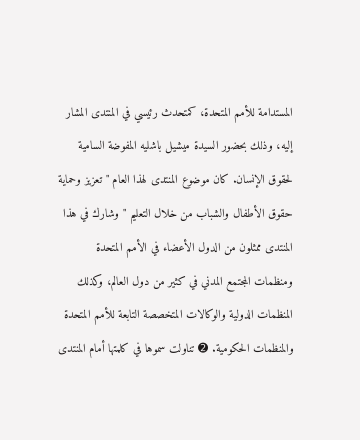المستدامة للأمم المتحدة، كمتحدث رئيسي في المنتدى المشار إليه، وذلك بحضور السيدة ميشيل باشليه المفوضة السامية لحقوق الإنسان. كان موضوع المنتدى لهذا العام " تعزيز وحماية حقوق الأطفال والشباب من خلال التعليم " وشارك في هذا المنتدى ممثلون من الدول الأعضاء في الأمم المتحدة ومنظمات المجتمع المدني في كثير من دول العالم، وكذلك المنظمات الدولية والوكالات المتخصصة التابعة للأمم المتحدة والمنظمات الحكومية. ➋ تناولت سموها في كلمتها أمام المنتدى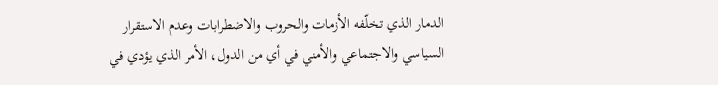الدمار الذي تخلّفه الأزمات والحروب والاضطرابات وعدم الاستقرار السياسي والاجتماعي والأمني في أي من الدول، الأمر الذي يؤدي في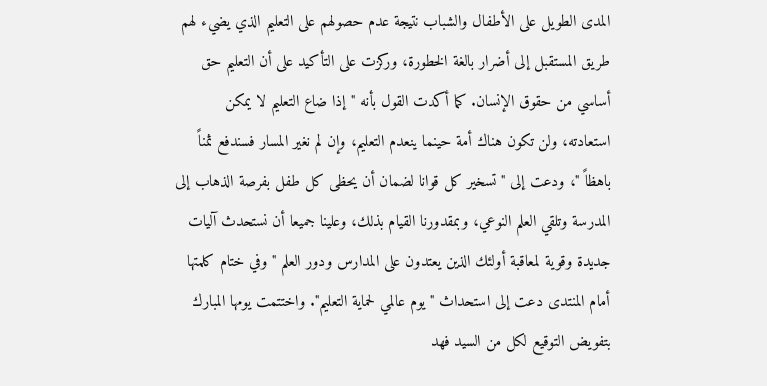المدى الطويل على الأطفال والشباب نتيجة عدم حصولهم على التعليم الذي يضيء لهم طريق المستقبل إلى أضرار بالغة الخطورة، وركزت على التأكيد على أن التعليم حق أساسي من حقوق الإنسان. كما أكدت القول بأنه " إذا ضاع التعليم لا يمكن استعادته، ولن تكون هناك أمة حينما ينعدم التعليم، وإن لم نغير المسار فسندفع ثمناً باهظاً "، ودعت إلى " تسخير كل قوانا لضمان أن يحظى كل طفل بفرصة الذهاب إلى المدرسة وتلقي العلم النوعي، وبمقدورنا القيام بذلك، وعلينا جميعا أن نستحدث آليات جديدة وقوية لمعاقبة أولئك الذين يعتدون على المدارس ودور العلم " وفي ختام كلمتها أمام المنتدى دعت إلى استحداث " يوم عالمي لحماية التعليم". واختتمت يومها المبارك بتفويض التوقيع لكل من السيد فهد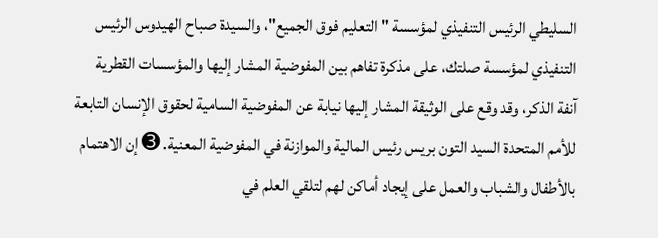السليطي الرئيس التنفيذي لمؤسسة " التعليم فوق الجميع"، والسيدة صباح الهيدوس الرئيس التنفيذي لمؤسسة صلتك، على مذكرة تفاهم بين المفوضية المشار إليها والمؤسسات القطرية آنفة الذكر، وقد وقع على الوثيقة المشار إليها نيابة عن المفوضية السامية لحقوق الإنسان التابعة للأمم المتحدة السيد التون بريس رئيس المالية والموازنة في المفوضية المعنية. ➌ إن الاهتمام بالأطفال والشباب والعمل على إيجاد أماكن لهم لتلقي العلم في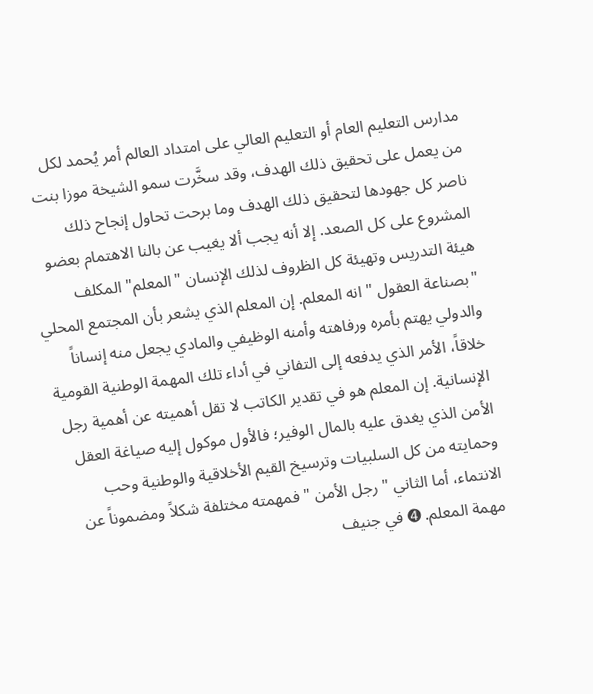مدارس التعليم العام أو التعليم العالي على امتداد العالم أمر يُحمد لكل من يعمل على تحقيق ذلك الهدف، وقد سخَّرت سمو الشيخة موزا بنت ناصر كل جهودها لتحقيق ذلك الهدف وما برحت تحاول إنجاح ذلك المشروع على كل الصعد. إلا أنه يجب ألا يغيب عن بالنا الاهتمام بعضو هيئة التدريس وتهيئة كل الظروف لذلك الإنسان "المعلم" المكلف "بصناعة العقول " انه المعلم. إن المعلم الذي يشعر بأن المجتمع المحلي والدولي يهتم بأمره ورفاهته وأمنه الوظيفي والمادي يجعل منه إنساناً خلاقاً، الأمر الذي يدفعه إلى التفاني في أداء تلك المهمة الوطنية القومية الإنسانية. إن المعلم هو في تقدير الكاتب لا تقل أهميته عن أهمية رجل الأمن الذي يغدق عليه بالمال الوفير؛ فالأول موكول إليه صياغة العقل وحمايته من كل السلبيات وترسيخ القيم الأخلاقية والوطنية وحب الانتماء، أما الثاني " رجل الأمن " فمهمته مختلفة شكلاً ومضموناً عن مهمة المعلم. ➍ في جنيف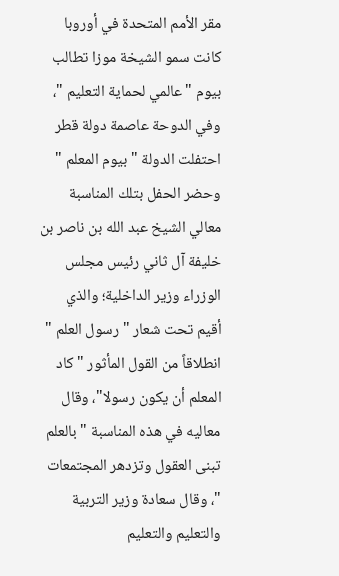مقر الأمم المتحدة في أوروبا كانت سمو الشيخة موزا تطالب بيوم "عالمي لحماية التعليم "، وفي الدوحة عاصمة دولة قطر احتفلت الدولة " بيوم المعلم " وحضر الحفل بتلك المناسبة معالي الشيخ عبد الله بن ناصر بن خليفة آل ثاني رئيس مجلس الوزراء وزير الداخلية؛ والذي أقيم تحت شعار " رسول العلم " انطلاقاً من القول المأثور " كاد المعلم أن يكون رسولا"، وقال معاليه في هذه المناسبة " بالعلم تبنى العقول وتزدهر المجتمعات "، وقال سعادة وزير التربية والتعليم والتعليم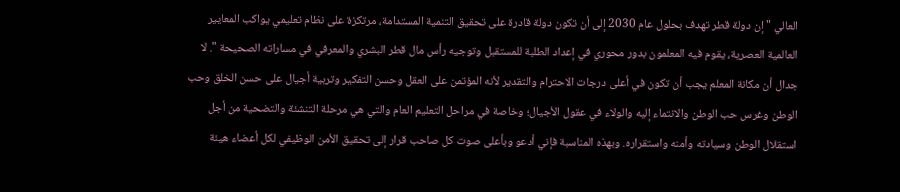العالي " إن دولة قطر تهدف بحلول عام 2030 إلى أن تكون دولة قادرة على تحقيق التنمية المستدامة، مرتكزة على نظام تعليمي يواكب المعايير العالمية العصرية، يقوم فيه المعلمون بدور محوري في إعداد الطلبة للمستقبل وتوجيه رأس مال قطر البشري والمعرفي في مساراته الصحيحة ". لا جدال أن مكانة المعلم يجب أن تكون في أعلى درجات الاحترام والتقدير لأنه المؤتمن على العقل وحسن التفكير وتربية أجيال على حسن الخلق وحب الوطن وغرس حب الوطن والانتماء إليه والولاء في عقول الأجيال؛ وخاصة في مراحل التعليم العام والتي هي مرحلة التنشئة والتضحية من أجل استقلال الوطن وسيادته وأمنه واستقراره. وبهذه المناسبة فإني أدعو وبأعلى صوت كل صاحب قرار إلى تحقيق الأمن الوظيفي لكل أعضاء هيئة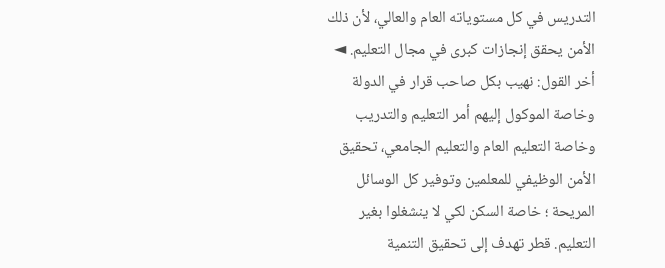التدريس في كل مستوياته العام والعالي، لأن ذلك الأمن يحقق إنجازات كبرى في مجال التعليم. ◄ أخر القول: نهيب بكل صاحب قرار في الدولة وخاصة الموكول إليهم أمر التعليم والتدريب وخاصة التعليم العام والتعليم الجامعي، تحقيق الأمن الوظيفي للمعلمين وتوفير كل الوسائل المريحة ؛ خاصة السكن لكي لا ينشغلوا بغير التعليم. قطر تهدف إلى تحقيق التنمية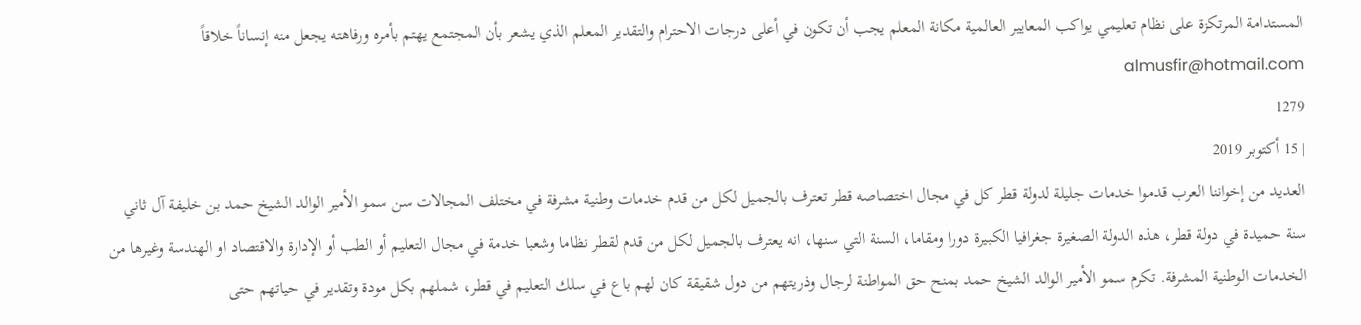المستدامة المرتكزة على نظام تعليمي يواكب المعايير العالمية مكانة المعلم يجب أن تكون في أعلى درجات الاحترام والتقدير المعلم الذي يشعر بأن المجتمع يهتم بأمره ورفاهته يجعل منه إنساناً خلاقاً almusfir@hotmail.com
1279
| 15 أكتوبر 2019
العديد من إخواننا العرب قدموا خدمات جليلة لدولة قطر كل في مجال اختصاصه قطر تعترف بالجميل لكل من قدم خدمات وطنية مشرفة في مختلف المجالات سن سمو الأمير الوالد الشيخ حمد بن خليفة آل ثاني سنة حميدة في دولة قطر، هذه الدولة الصغيرة جغرافيا الكبيرة دورا ومقاما، السنة التي سنها، انه يعترف بالجميل لكل من قدم لقطر نظاما وشعبا خدمة في مجال التعليم أو الطب أو الإدارة والاقتصاد او الهندسة وغيرها من الخدمات الوطنية المشرفة. تكرم سمو الأمير الوالد الشيخ حمد بمنح حق المواطنة لرجال وذريتهم من دول شقيقة كان لهم باع في سلك التعليم في قطر، شملهم بكل مودة وتقدير في حياتهم حتى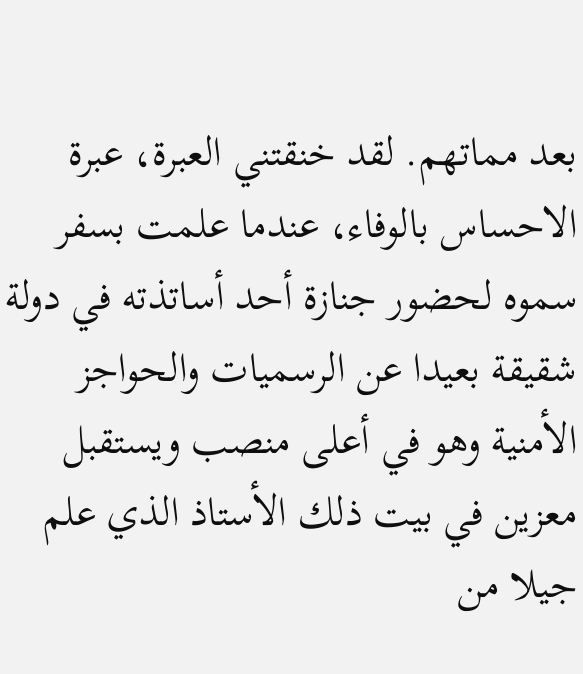بعد مماتهم. لقد خنقتني العبرة، عبرة الاحساس بالوفاء، عندما علمت بسفر سموه لحضور جنازة أحد أساتذته في دولة شقيقة بعيدا عن الرسميات والحواجز الأمنية وهو في أعلى منصب ويستقبل معزين في بيت ذلك الأستاذ الذي علم جيلا من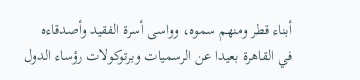أبناء قطر ومنهم سموه، وواسى أسرة الفقيد وأصدقاءه في القاهرة بعيدا عن الرسميات وبرتوكولات رؤساء الدول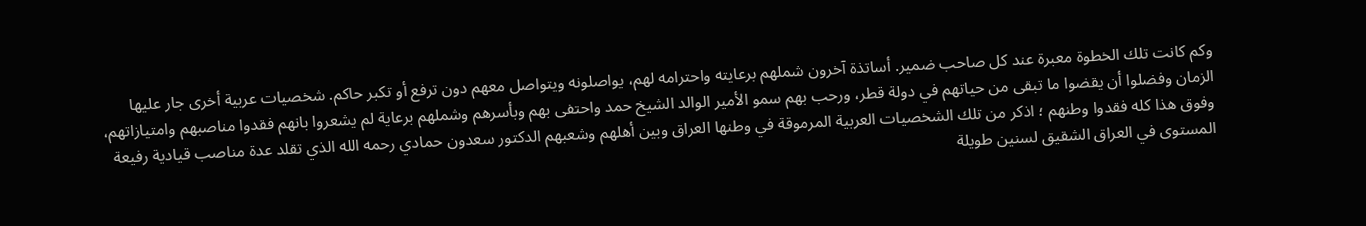وكم كانت تلك الخطوة معبرة عند كل صاحب ضمير. أساتذة آخرون شملهم برعايته واحترامه لهم، يواصلونه ويتواصل معهم دون ترفع أو تكبر حاكم. شخصيات عربية أخرى جار عليها الزمان وفضلوا أن يقضوا ما تبقى من حياتهم في دولة قطر، ورحب بهم سمو الأمير الوالد الشيخ حمد واحتفى بهم وبأسرهم وشملهم برعاية لم يشعروا بانهم فقدوا مناصبهم وامتيازاتهم، وفوق هذا كله فقدوا وطنهم ؛ اذكر من تلك الشخصيات العربية المرموقة في وطنها العراق وبين أهلهم وشعبهم الدكتور سعدون حمادي رحمه الله الذي تقلد عدة مناصب قيادية رفيعة المستوى في العراق الشقيق لسنين طويلة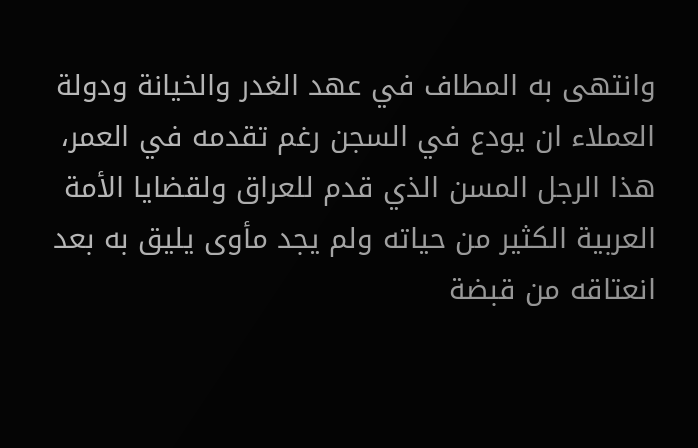وانتهى به المطاف في عهد الغدر والخيانة ودولة العملاء ان يودع في السجن رغم تقدمه في العمر، هذا الرجل المسن الذي قدم للعراق ولقضايا الأمة العربية الكثير من حياته ولم يجد مأوى يليق به بعد انعتاقه من قبضة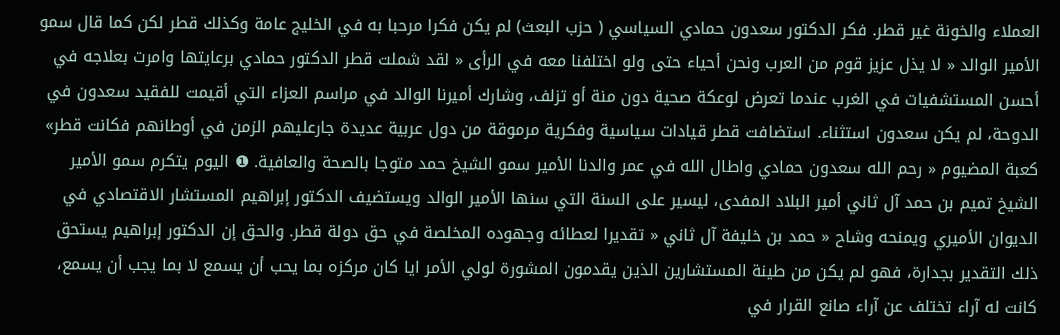العملاء والخونة غير قطر. فكر الدكتور سعدون حمادي السياسي ( حزب البعث) لم يكن فكرا مرحبا به في الخليج عامة وكذلك قطر لكن كما قال سمو الأمير الوالد « لا يذل عزيز قوم من العرب ونحن أحياء حتى ولو اختلفنا معه في الرأى « لقد شملت قطر الدكتور حمادي برعايتها وامرت بعلاجه في أحسن المستشفيات في الغرب عندما تعرض لوعكة صحية دون منة أو تزلف، وشارك أميرنا الوالد في مراسم العزاء التي أقيمت للفقيد سعدون في الدوحة، لم يكن سعدون استثناء. استضافت قطر قيادات سياسية وفكرية مرموقة من دول عربية عديدة جارعليهم الزمن في أوطانهم فكانت قطر» كعبة المضيوم « رحم الله سعدون حمادي واطال الله في عمر والدنا الأمير سمو الشيخ حمد متوجا بالصحة والعافية. ❶ اليوم يتكرم سمو الأمير الشيخ تميم بن حمد آل ثاني أمير البلاد المفدى، ليسير على السنة التي سنها الأمير الوالد ويستضيف الدكتور إبراهيم المستشار الاقتصادي في الديوان الأميري ويمنحه وشاح « حمد بن خليفة آل ثاني « تقديرا لعطائه وجهوده المخلصة في حق دولة قطر. والحق إن الدكتور إبراهيم يستحق ذلك التقدير بجدارة، فهو لم يكن من طينة المستشارين الذين يقدمون المشورة لولي الأمر ايا كان مركزه بما يحب أن يسمع لا بما يجب أن يسمع، كانت له آراء تختلف عن آراء صانع القرار في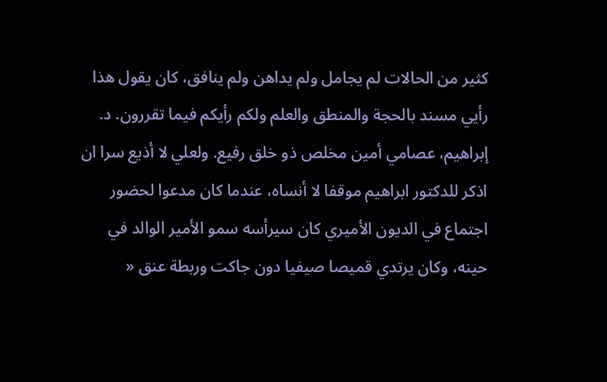كثير من الحالات لم يجامل ولم يداهن ولم ينافق، كان يقول هذا رأيي مسند بالحجة والمنطق والعلم ولكم رأيكم فيما تقررون. د. إبراهيم، عصامي أمين مخلص ذو خلق رفيع. ولعلي لا أذيع سرا ان اذكر للدكتور ابراهيم موقفا لا أنساه، عندما كان مدعوا لحضور اجتماع في الديون الأميري كان سيرأسه سمو الأمير الوالد في حينه، وكان يرتدي قميصا صيفيا دون جاكت وربطة عنق «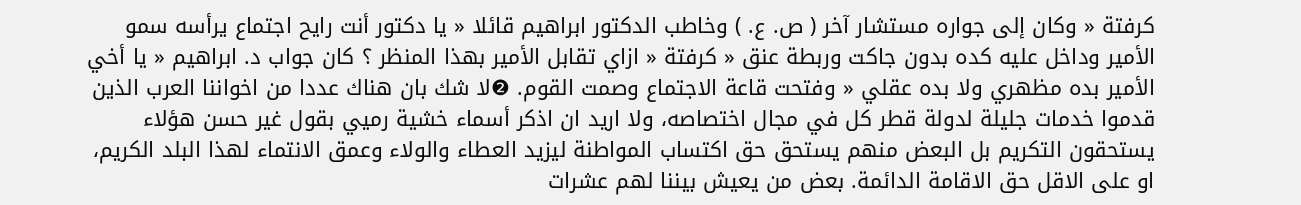كرفتة « وكان إلى جواره مستشار آخر ( ص. ع. ) وخاطب الدكتور ابراهيم قائلا « يا دكتور أنت رايح اجتماع يرأسه سمو الأمير وداخل عليه كده بدون جاكت وربطة عنق « كرفتة « ازاي تقابل الأمير بهذا المنظر ؟ كان جواب د. ابراهيم « يا أخي الأمير بده مظهري ولا بده عقلي « وفتحت قاعة الاجتماع وصمت القوم. ❷لا شك بان هناك عددا من اخواننا العرب الذين قدموا خدمات جليلة لدولة قطر كل في مجال اختصاصه، ولا اريد ان اذكر أسماء خشية رميي بقول غير حسن هؤلاء يستحقون التكريم بل البعض منهم يستحق حق اكتساب المواطنة ليزيد العطاء والولاء وعمق الانتماء لهذا البلد الكريم، او على الاقل حق الاقامة الدائمة. بعض من يعيش بيننا لهم عشرات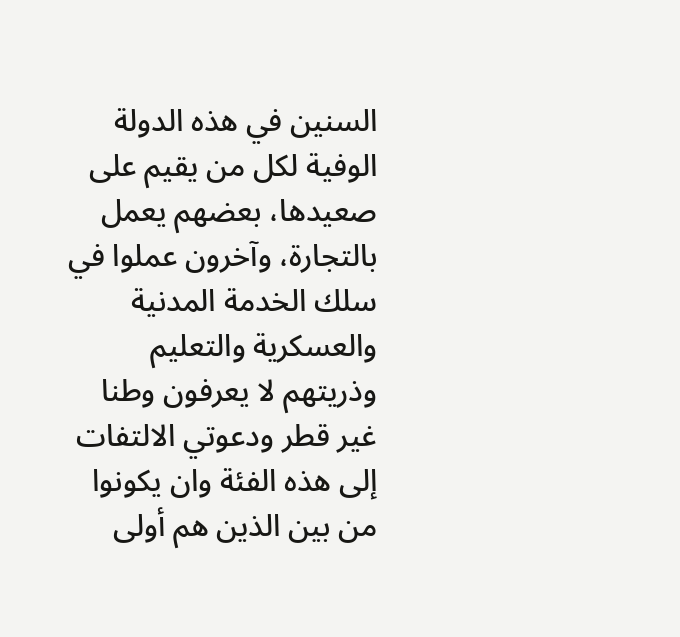السنين في هذه الدولة الوفية لكل من يقيم على صعيدها، بعضهم يعمل بالتجارة، وآخرون عملوا في سلك الخدمة المدنية والعسكرية والتعليم وذريتهم لا يعرفون وطنا غير قطر ودعوتي الالتفات إلى هذه الفئة وان يكونوا من بين الذين هم أولى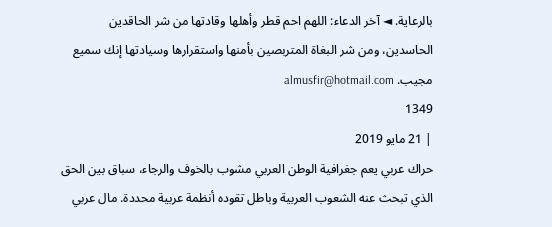بالرعاية. ◄ آخر الدعاء: اللهم احم قطر وأهلها وقادتها من شر الحاقدين الحاسدين، ومن شر البغاة المتربصين بأمنها واستقرارها وسيادتها إنك سميع مجيب. almusfir@hotmail.com
1349
| 21 مايو 2019
حراك عربي يعم جغرافية الوطن العربي مشوب بالخوف والرجاء، سباق بين الحق الذي تبحث عنه الشعوب العربية وباطل تقوده أنظمة عربية محددة. مال عربي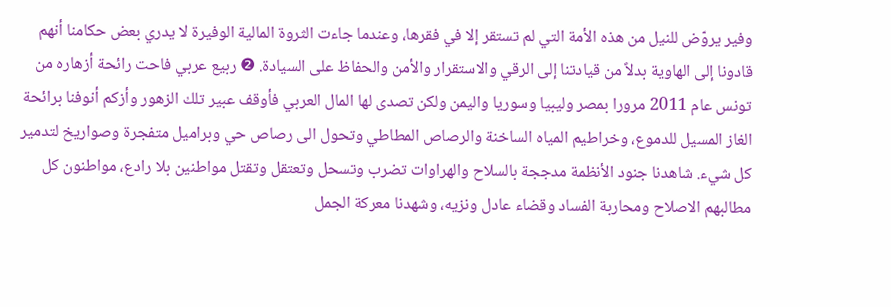وفير يروّض للنيل من هذه الأمة التي لم تستقر إلا في فقرها، وعندما جاءت الثروة المالية الوفيرة لا يدري بعض حكامنا أنهم قادونا إلى الهاوية بدلاً من قيادتنا إلى الرقي والاستقرار والأمن والحفاظ على السيادة. ❷ ربيع عربي فاحت رائحة أزهاره من تونس عام 2011 مرورا بمصر وليبيا وسوريا واليمن ولكن تصدى لها المال العربي فأوقف عبير تلك الزهور وأزكم أنوفنا برائحة الغاز المسيل للدموع، وخراطيم المياه الساخنة والرصاص المطاطي وتحول الى رصاص حي وبراميل متفجرة وصواريخ لتدمير كل شيء. شاهدنا جنود الأنظمة مدججة بالسلاح والهراوات تضرب وتسحل وتعتقل وتقتل مواطنين بلا رادع، مواطنون كل مطالبهم الاصلاح ومحاربة الفساد وقضاء عادل ونزيه، وشهدنا معركة الجمل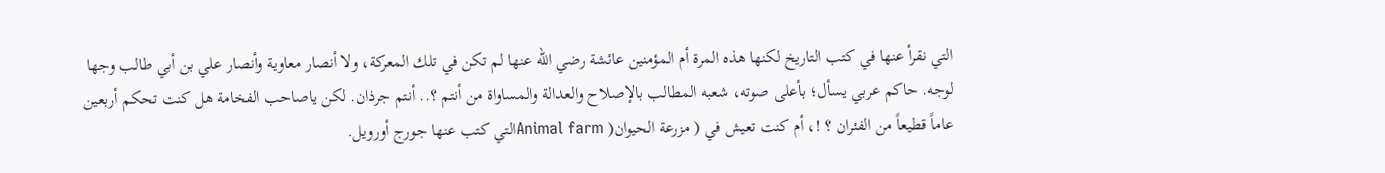التي نقرأ عنها في كتب التاريخ لكنها هذه المرة أم المؤمنين عائشة رضي الله عنها لم تكن في تلك المعركة، ولا أنصار معاوية وأنصار علي بن أبي طالب وجها لوجه. حاكم عربي يسأل؛ بأعلى صوته، شعبه المطالب بالإصلاح والعدالة والمساواة من أنتم ؟.. أنتم جرذان. لكن ياصاحب الفخامة هل كنت تحكم أربعين عاماً قطيعاً من الفئران ؟ !، أم كنت تعيش في ( مزرعة الحيوان( Animal farmالتي كتب عنها جورج أورويل.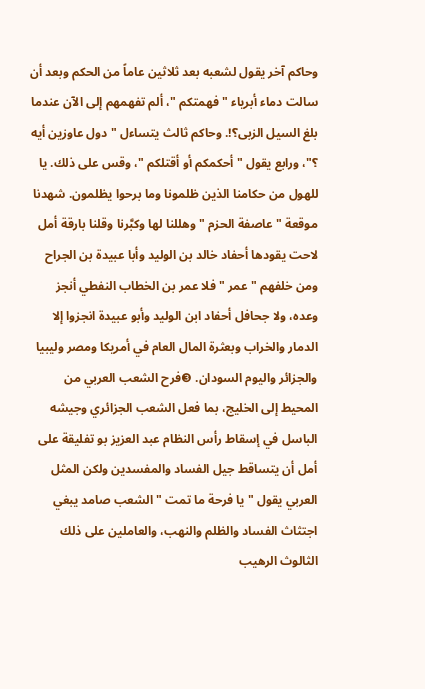وحاكم آخر يقول لشعبه بعد ثلاثين عاماً من الحكم وبعد أن سالت دماء أبرياء " فهمتكم "، ألم تفهمهم إلى الآن عندما بلغ السيل الزبى؟!. وحاكم ثالث يتساءل " دول عاوزين أيه ؟"، ورابع يقول " أحكمكم أو أقتلكم "، وقس على ذلك. يا للهول من حكامنا الذين ظلمونا وما برحوا يظلمون. شهدنا موقعة " عاصفة الحزم " وهللنا لها وكبَّرنا وقلنا بارقة أمل لاحت يقودها أحفاد خالد بن الوليد وأبا عبيدة بن الجراح ومن خلفهم " عمر " فلا عمر بن الخطاب النفطي أنجز وعده، ولا جحافل أحفاد ابن الوليد وأبو عبيدة انجزوا إلا الدمار والخراب وبعثرة المال العام في أمريكا ومصر وليبيا والجزائر واليوم السودان. ❸فرح الشعب العربي من المحيط إلى الخليج، بما فعل الشعب الجزائري وجيشه الباسل في إسقاط رأس النظام عبد العزيز بو تفليقة على أمل أن يتساقط جيل الفساد والمفسدين ولكن المثل العربي يقول " يا فرحة ما تمت " الشعب صامد يبغي اجتثاث الفساد والظلم والنهب، والعاملين على ذلك الثالوث الرهيب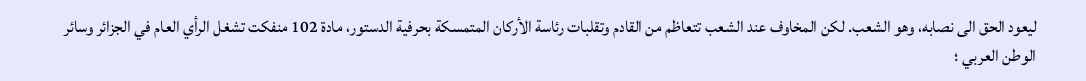ليعود الحق الى نصابه، وهو الشعب. لكن المخاوف عند الشعب تتعاظم من القادم وتقلبات رئاسة الأركان المتمسكة بحرفية الدستور، مادة 102 منفكت تشغل الرأي العام في الجزائر وسائر الوطن العربي ؛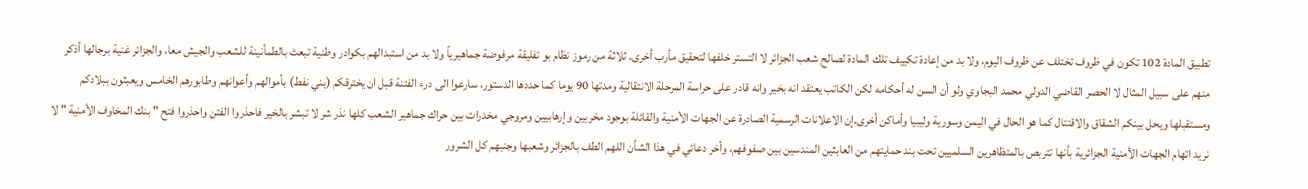تطبيق المادة 102 تكون في ظروف تختلف عن ظروف اليوم، ولا بد من إعادة تكييف تلك المادة لصالح شعب الجزائر لا التستر خلفها لتحقيق مأرب أخرى. ثلاثة من رموز نظام بو تفليقة مرفوضة جماهيرياً ولا بد من استبدالهم بكوادر وطنية تبعث بالطمأنينة للشعب والجيش معا، والجزائر غنية برجالها أذكر منهم على سبيل المثال لا الحصر القاضي الدولي محمد البجاوي ولو أن السن له أحكامه لكن الكاتب يعتقد انه بخير وانه قادر على حراسة المرحلة الانتقالية ومدتها 90 يوما كما حددها الدستور، سارعوا الى درء الفتنة قبل ان يخترقكم (بني نفط) بأموالهم وأعوانهم وطابورهم الخامس ويعبثون ببلادكم ومستقبلها ويحل بينكم الشقاق والاقتتال كما هو الحال في اليمن وسورية وليبيا وأماكن أخرى.إن الاعلانات الرسمية الصادرة عن الجهات الأمنية والقائلة بوجود مخربين وإرهابيين ومروجي مخدرات بين حراك جماهير الشعب كلها نذر شر لا تبشر بالخير فاحذروا الفتن واحذروا فتح " بنك المخاوف الأمنية " لا نريد اتهام الجهات الأمنية الجزائرية بأنها تتربص بالمتظاهرين السلميين تحت بند حمايتهم من العابثين المندسين بين صفوفهم، وأخر دعائي في هذا الشأن اللهم الطف بالجزائر وشعبها وجنبهم كل الشرور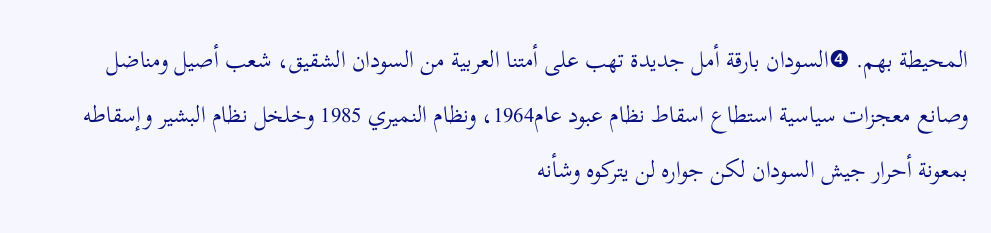المحيطة بهم. ❹السودان بارقة أمل جديدة تهب على أمتنا العربية من السودان الشقيق، شعب أصيل ومناضل وصانع معجزات سياسية استطاع اسقاط نظام عبود عام1964، ونظام النميري 1985 وخلخل نظام البشير وإسقاطه بمعونة أحرار جيش السودان لكن جواره لن يتركوه وشأنه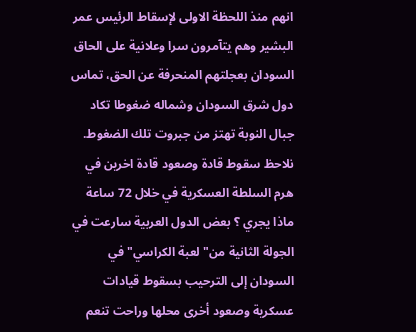انهم منذ اللحظة الاولى لإسقاط الرئيس عمر البشير وهم يتآمرون سرا وعلانية على الحاق السودان بعجلتهم المنحرفة عن الحق، تماس دول شرق السودان وشماله ضغوطا تكاد جبال النوبة تهتز من جبروت تلك الضغوط. نلاحظ سقوط قادة وصعود قادة اخرين في هرم السلطة العسكرية في خلال 72 ساعة ماذا يجري ؟ بعض الدول العربية سارعت في الجولة الثانية من" لعبة الكراسي" في السودان إلى الترحيب بسقوط قيادات عسكرية وصعود أخرى محلها وراحت تنعم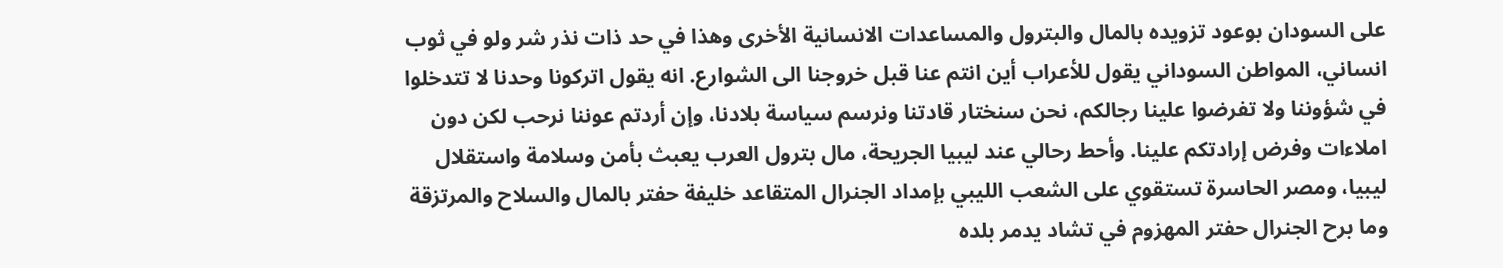على السودان بوعود تزويده بالمال والبترول والمساعدات الانسانية الأخرى وهذا في حد ذات نذر شر ولو في ثوب انساني، المواطن السوداني يقول للأعراب أين انتم عنا قبل خروجنا الى الشوارع. انه يقول اتركونا وحدنا لا تتدخلوا في شؤوننا ولا تفرضوا علينا رجالكم، نحن سنختار قادتنا ونرسم سياسة بلادنا، وإن أردتم عوننا نرحب لكن دون املاءات وفرض إرادتكم علينا. وأحط رحالي عند ليبيا الجريحة، مال بترول العرب يعبث بأمن وسلامة واستقلال ليبيا، ومصر الحاسرة تستقوي على الشعب الليبي بإمداد الجنرال المتقاعد خليفة حفتر بالمال والسلاح والمرتزقة وما برح الجنرال حفتر المهزوم في تشاد يدمر بلده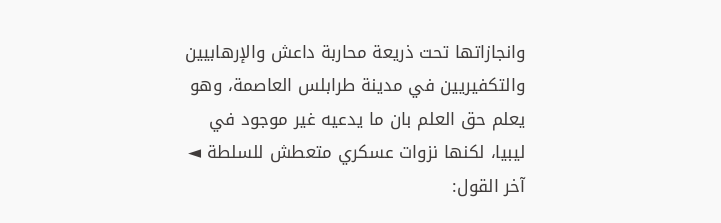وانجازاتها تحت ذريعة محاربة داعش والإرهابيين والتكفيريين في مدينة طرابلس العاصمة، وهو يعلم حق العلم بان ما يدعيه غير موجود في ليبيا، لكنها نزوات عسكري متعطش للسلطة ◄ آخر القول: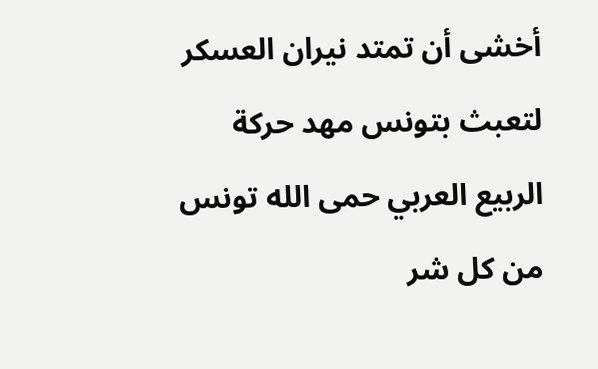أخشى أن تمتد نيران العسكر لتعبث بتونس مهد حركة الربيع العربي حمى الله تونس من كل شر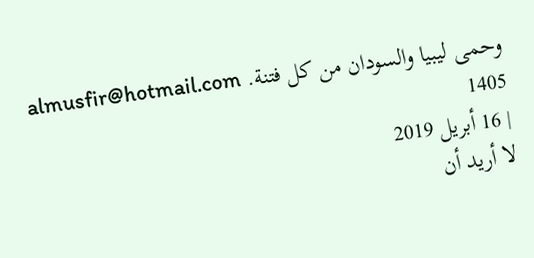وحمى ليبيا والسودان من كل فتنة. almusfir@hotmail.com
1405
| 16 أبريل 2019
لا أريد أن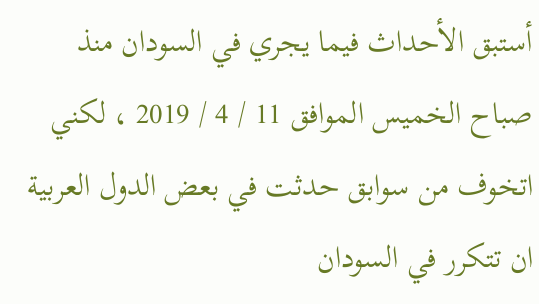أستبق الأحداث فيما يجري في السودان منذ صباح الخميس الموافق 11 / 4 / 2019 ، لكني اتخوف من سوابق حدثت في بعض الدول العربية ان تتكرر في السودان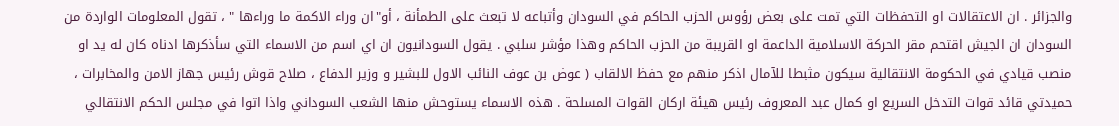والجزائر . ان الاعتقالات او التحفظات التي تمت على بعض رؤوس الحزب الحاكم في السودان وأتباعه لا تبعث على الطمأنة ، أو"ان وراء الاكمة ما وراءها " ، تقول المعلومات الواردة من السودان ان الجيش اقتحم مقر الحركة الاسلامية الداعمة او القريبة من الحزب الحاكم وهذا مؤشر سلبي . يقول السودانيون ان اي اسم من الاسماء التي سأذكرها ادناه كان له يد او منصب قيادي في الحكومة الانتقالية سيكون مثبطا للآمال اذكر منهم مع حفظ الالقاب ( عوض بن عوف النائب الاول للبشير و وزير الدفاع ، صلاح قوش رئيس جهاز الامن والمخابرات ، حميدتي قائد قوات التدخل السريع او كمال عبد المعروف رئيس هيئة اركان القوات المسلحة . هذه الاسماء يستوحش منها الشعب السوداني واذا اتوا في مجلس الحكم الانتقالي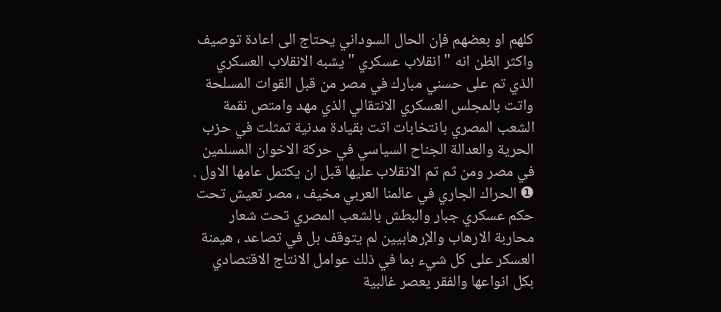كلهم او بعضهم فإن الحال السوداني يحتاج الى اعادة توصيف واكثر الظن انه " انقلاب عسكري " يشبه الانقلاب العسكري الذي تم على حسني مبارك في مصر من قبل القوات المسلحة واتت بالمجلس العسكري الانتقالي الذي مهد وامتص نقمة الشعب المصري بانتخابات اتت بقيادة مدنية تمثلت في حزب الحرية والعدالة الجناح السياسي في حركة الاخوان المسلمين في مصر ومن ثم تم الانقلاب عليها قبل ان يكتمل عامها الاول . ❶ الحراك الجاري في عالمنا العربي مخيف ، مصر تعيش تحت حكم عسكري جبار والبطش بالشعب المصري تحت شعار محاربة الارهاب والإرهابيين لم يتوقف بل في تصاعد ، هيمنة العسكر على كل شيء بما في ذلك عوامل الانتاج الاقتصادي بكل انواعها والفقر يعصر غالبية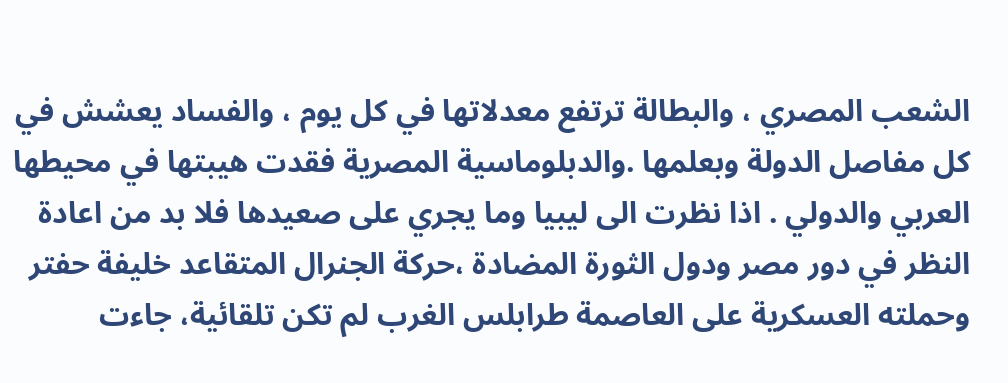الشعب المصري ، والبطالة ترتفع معدلاتها في كل يوم ، والفساد يعشش في كل مفاصل الدولة وبعلمها .والدبلوماسية المصرية فقدت هيبتها في محيطها العربي والدولي . اذا نظرت الى ليبيا وما يجري على صعيدها فلا بد من اعادة النظر في دور مصر ودول الثورة المضادة ،حركة الجنرال المتقاعد خليفة حفتر وحملته العسكرية على العاصمة طرابلس الغرب لم تكن تلقائية، جاءت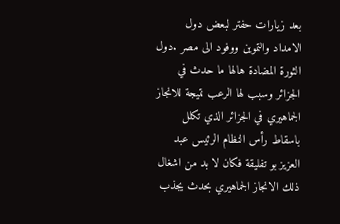بعد زيارات حفتر لبعض دول الامداد والتموين ووفود الى مصر .دول الثورة المضادة هالها ما حدث في الجزائر وسبب لها الرعب نتيجة للانجاز الجماهيري في الجزائر الذي تكلل باسقاط رأس النظام الرئيس عبد العزيز بو تفليقة فكان لا بد من اشغال ذلك الانجاز الجماهيري بحدث يجذب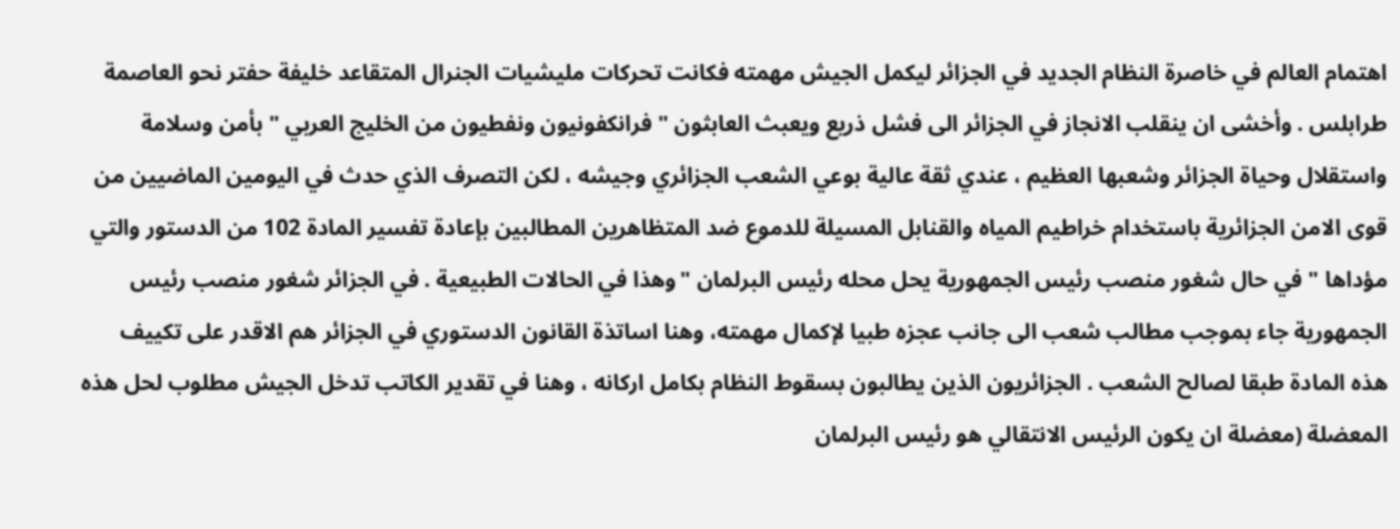اهتمام العالم في خاصرة النظام الجديد في الجزائر ليكمل الجيش مهمته فكانت تحركات مليشيات الجنرال المتقاعد خليفة حفتر نحو العاصمة طرابلس . وأخشى ان ينقلب الانجاز في الجزائر الى فشل ذريع ويعبث العابثون " فرانكفونيون ونفطيون من الخليج العربي " بأمن وسلامة واستقلال وحياة الجزائر وشعبها العظيم ، عندي ثقة عالية بوعي الشعب الجزائري وجيشه ، لكن التصرف الذي حدث في اليومين الماضيين من قوى الامن الجزائرية باستخدام خراطيم المياه والقنابل المسيلة للدموع ضد المتظاهرين المطالبين بإعادة تفسير المادة 102 من الدستور والتي مؤداها " في حال شغور منصب رئيس الجمهورية يحل محله رئيس البرلمان "وهذا في الحالات الطبيعية . في الجزائر شغور منصب رئيس الجمهورية جاء بموجب مطالب شعب الى جانب عجزه طبيا لإكمال مهمته، وهنا اساتذة القانون الدستوري في الجزائر هم الاقدر على تكييف هذه المادة طبقا لصالح الشعب . الجزائريون الذين يطالبون بسقوط النظام بكامل اركانه ، وهنا في تقدير الكاتب تدخل الجيش مطلوب لحل هذه المعضلة (معضلة ان يكون الرئيس الانتقالي هو رئيس البرلمان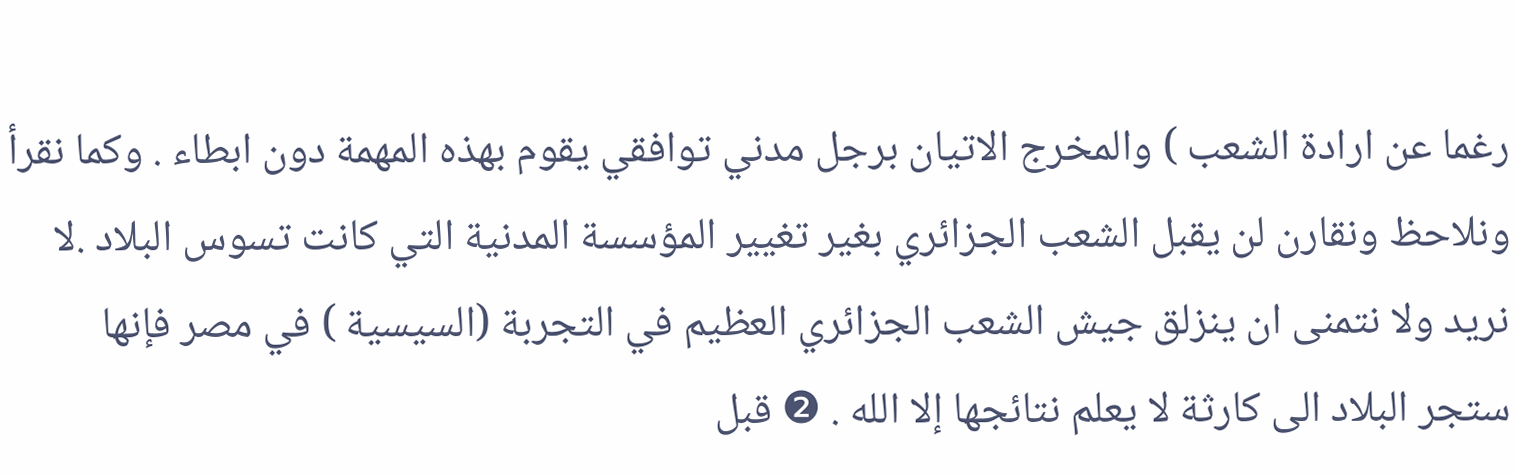رغما عن ارادة الشعب ) والمخرج الاتيان برجل مدني توافقي يقوم بهذه المهمة دون ابطاء . وكما نقرأ ونلاحظ ونقارن لن يقبل الشعب الجزائري بغير تغيير المؤسسة المدنية التي كانت تسوس البلاد .لا نريد ولا نتمنى ان ينزلق جيش الشعب الجزائري العظيم في التجربة (السيسية ) في مصر فإنها ستجر البلاد الى كارثة لا يعلم نتائجها إلا الله . ❷ قبل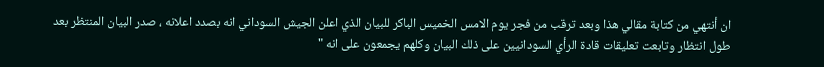ان أنتهي من كتابة مقالي هذا وبعد ترقب من فجر يوم الامس الخميس الباكر للبيان الذي اعلن الجيش السوداني انه بصدد اعلانه ، صدر البيان المنتظر بعد طول انتظار وتابعت تعليقات قادة الرأي السودانيين على ذلك البيان وكلهم يجمعون على انه "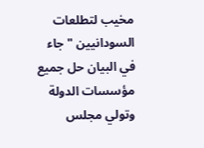مخيب لتطلعات السودانيين " جاء في البيان حل جميع مؤسسات الدولة وتولي مجلس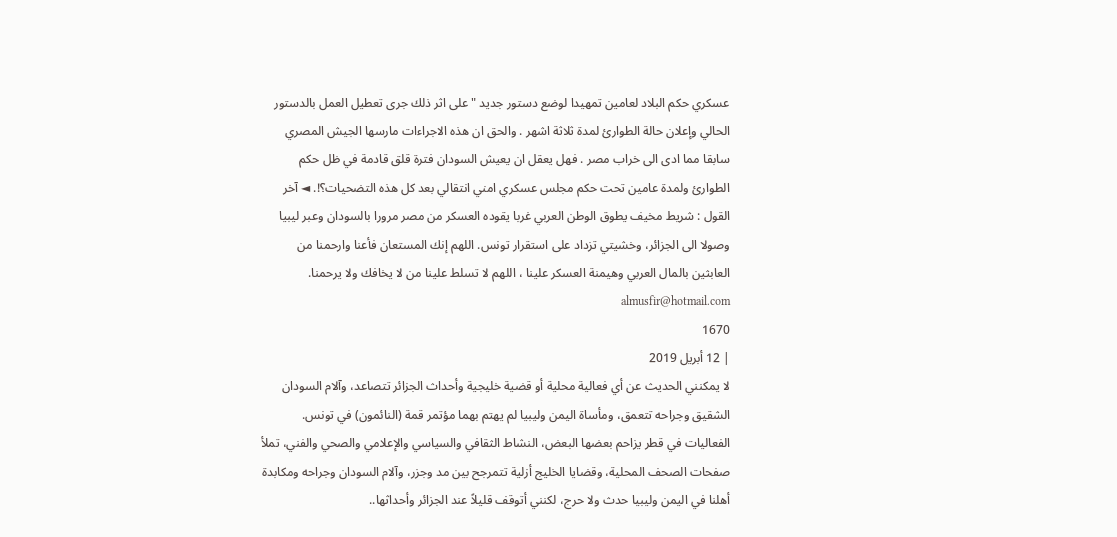عسكري حكم البلاد لعامين تمهيدا لوضع دستور جديد " على اثر ذلك جرى تعطيل العمل بالدستور الحالي وإعلان حالة الطوارئ لمدة ثلاثة اشهر . والحق ان هذه الاجراءات مارسها الجيش المصري سابقا مما ادى الى خراب مصر . فهل يعقل ان يعيش السودان فترة قلق قادمة في ظل حكم الطوارئ ولمدة عامين تحت حكم مجلس عسكري امني انتقالي بعد كل هذه التضحيات؟!. ◄ آخر القول : شريط مخيف يطوق الوطن العربي غربا يقوده العسكر من مصر مرورا بالسودان وعبر ليبيا وصولا الى الجزائر، وخشيتي تزداد على استقرار تونس. اللهم إنك المستعان فأعنا وارحمنا من العابثين بالمال العربي وهيمنة العسكر علينا ، اللهم لا تسلط علينا من لا يخافك ولا يرحمنا. almusfir@hotmail.com
1670
| 12 أبريل 2019
لا يمكنني الحديث عن أي فعالية محلية أو قضية خليجية وأحداث الجزائر تتصاعد، وآلام السودان الشقيق وجراحه تتعمق، ومأساة اليمن وليبيا لم يهتم بهما مؤتمر قمة (النائمون) في تونس. الفعاليات في قطر يزاحم بعضها البعض، النشاط الثقافي والسياسي والإعلامي والصحي والفني، تملأ صفحات الصحف المحلية، وقضايا الخليج أزلية تتمرجح بين مد وجزر، وآلام السودان وجراحه ومكابدة أهلنا في اليمن وليبيا حدث ولا حرج، لكنني أتوقف قليلاً عند الجزائر وأحداثها..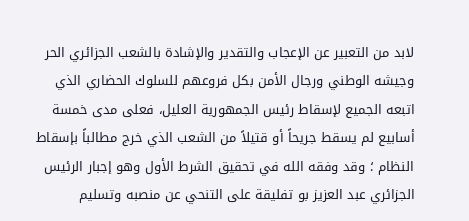لابد من التعبير عن الإعجاب والتقدير والإشادة بالشعب الجزائري الحر وجيشه الوطني ورجال الأمن بكل فروعهم للسلوك الحضاري الذي اتبعه الجميع لإسقاط رئيس الجمهورية العليل، فعلى مدى خمسة أسابيع لم يسقط جريحاً أو قتيلاً من الشعب الذي خرج مطالباً بإسقاط النظام ؛ وقد وفقه الله في تحقيق الشرط الأول وهو إجبار الرئيس الجزائري عبد العزيز بو تفليقة على التنحي عن منصبه وتسليم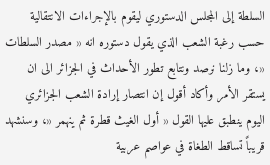السلطة إلى المجلس الدستوري ليقوم بالإجراءات الانتقالية حسب رغبة الشعب الذي يقول دستوره انه « مصدر السلطات «، وما زلنا نرصد ونتابع تطور الأحداث في الجزائر الى ان يستقر الأمر وأكاد أقول إن انتصار إرادة الشعب الجزائري اليوم ينطبق عليها القول « أول الغيث قطرة ثم ينهمر «، وسنشهد قريباً تساقط الطغاة في عواصم عربية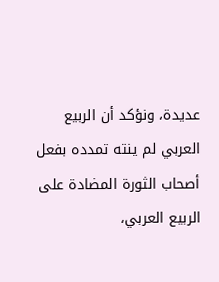عديدة، ونؤكد أن الربيع العربي لم ينته تمدده بفعل أصحاب الثورة المضادة على الربيع العربي،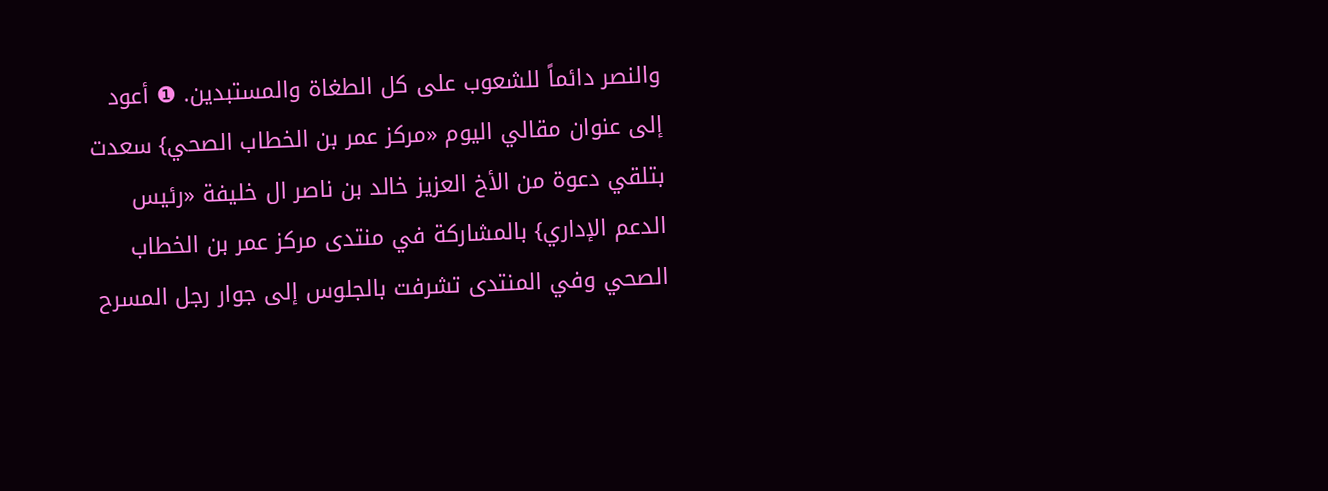والنصر دائماً للشعوب على كل الطغاة والمستبدين. ❶ أعود إلى عنوان مقالي اليوم «مركز عمر بن الخطاب الصحي} سعدت بتلقي دعوة من الأخ العزيز خالد بن ناصر ال خليفة «رئيس الدعم الإداري} بالمشاركة في منتدى مركز عمر بن الخطاب الصحي وفي المنتدى تشرفت بالجلوس إلى جوار رجل المسرح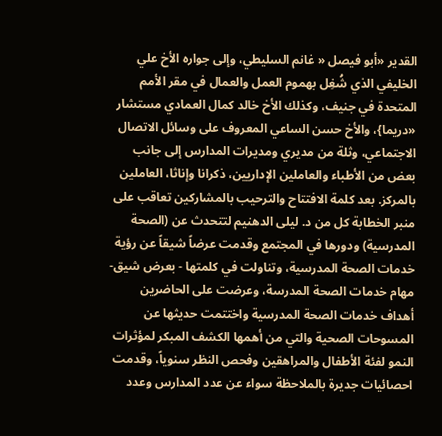القدير «أبو فيصل « غانم السليطي، وإلى جواره الأخ علي الخليفي الذي شُغِل بهموم العمل والعمال في مقر الأمم المتحدة في جنيف، وكذلك الأخ خالد كمال العمادي مستشار «دريما}، والأخ حسن الساعي المعروف على وسائل الاتصال الاجتماعي، وثلة من مديري ومديرات المدارس إلى جانب بعض من الأطباء والعاملين الإداريين، ذكرانا وإناثا، العاملين بالمركز. بعد كلمة الافتتاح والترحيب بالمشاركين تعاقب على منبر الخطابة كل من د. ليلى الدهنيم لتتحدث عن (الصحة المدرسية) ودورها في المجتمع وقدمت عرضاً شيقاً عن رؤية خدمات الصحة المدرسية، وتناولت في كلمتها - بعرض شيق- مهام خدمات الصحة المدرسة، وعرضت على الحاضرين أهداف خدمات الصحة المدرسية واختتمت حديثها عن المسوحات الصحية والتي من أهمها الكشف المبكر لمؤثرات النمو لفئة الأطفال والمراهقين وفحص النظر سنوياً، وقدمت احصائيات جديرة بالملاحظة سواء عن عدد المدارس وعدد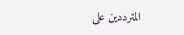المترددين على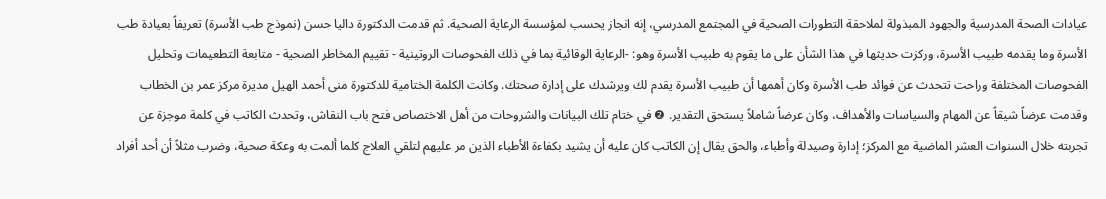عيادات الصحة المدرسية والجهود المبذولة لملاحقة التطورات الصحية في المجتمع المدرسي، إنه انجاز يحسب لمؤسسة الرعاية الصحية. ثم قدمت الدكتورة داليا حسن (نموذج طب الأسرة) تعريفاً بعيادة طب الأسرة وما يقدمه طبيب الأسرة، وركزت حديثها في هذا الشأن على ما يقوم به طبيب الأسرة وهو: -الرعاية الوقائية بما في ذلك الفحوصات الروتينية - تقييم المخاطر الصحية - متابعة التطعيمات وتحليل الفحوصات المختلفة وراحت تتحدث عن فوائد طب الأسرة وكان أهمها أن طبيب الأسرة يقدم لك ويرشدك على إدارة صحتك. وكانت الكلمة الختامية للدكتورة منى أحمد الهيل مديرة مركز عمر بن الخطاب وقدمت عرضاً شيقاً عن المهام والسياسات والأهداف، وكان عرضاً شاملاً يستحق التقدير. ❷ في ختام تلك البيانات والشروحات من أهل الاختصاص فتح باب النقاش، وتحدث الكاتب في كلمة موجزة عن تجربته خلال السنوات العشر الماضية مع المركز؛ إدارة وصيدلة وأطباء، والحق يقال إن الكاتب كان عليه أن يشيد بكفاءة الأطباء الذين مر عليهم لتلقي العلاج كلما ألمت به وعكة صحية، وضرب مثلاً أن أحد أفراد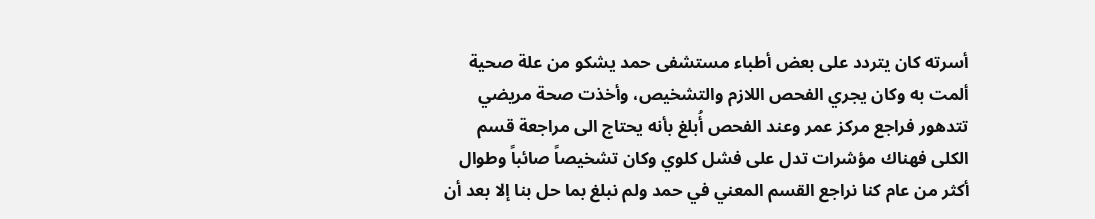أسرته كان يتردد على بعض أطباء مستشفى حمد يشكو من علة صحية ألمت به وكان يجري الفحص اللازم والتشخيص، وأخذت صحة مريضي تتدهور فراجع مركز عمر وعند الفحص أُبلغ بأنه يحتاج الى مراجعة قسم الكلى فهناك مؤشرات تدل على فشل كلوي وكان تشخيصاً صائباً وطوال أكثر من عام كنا نراجع القسم المعني في حمد ولم نبلغ بما حل بنا إلا بعد أن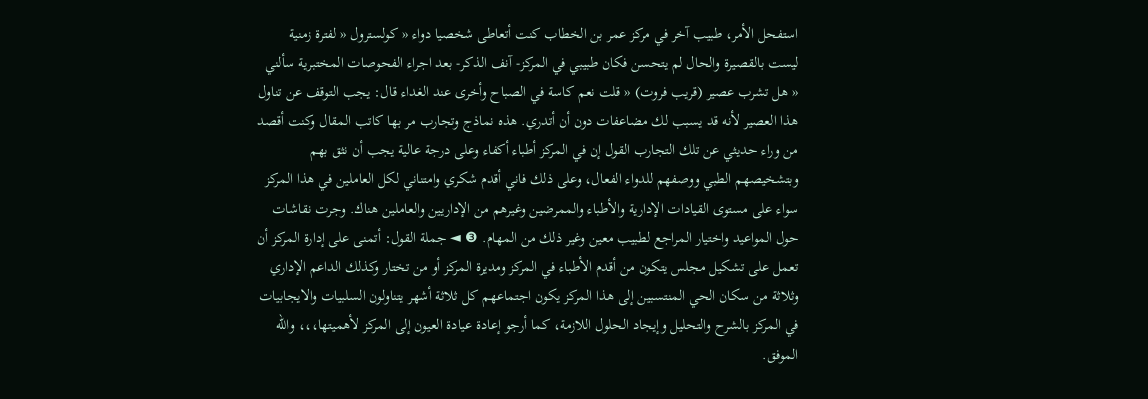استفحل الأمر، طبيب آخر في مركز عمر بن الخطاب كنت أتعاطى شخصيا دواء « كولسترول « لفترة زمنية ليست بالقصيرة والحال لم يتحسن فكان طبيبي في المركز- آنف الذكر- بعد اجراء الفحوصات المختبرية سألني « هل تشرب عصير (قريب فروت) « قلت نعم كاسة في الصباح وأخرى عند الغداء قال: يجب التوقف عن تناول هذا العصير لأنه قد يسبب لك مضاعفات دون أن أتدري. هذه نماذج وتجارب مر بها كاتب المقال وكنت أقصد من وراء حديثي عن تلك التجارب القول إن في المركز أطباء أكفاء وعلى درجة عالية يجب أن نثق بهم وبتشخيصهم الطبي ووصفهم للدواء الفعال، وعلى ذلك فاني أقدم شكري وامتناني لكل العاملين في هذا المركز سواء على مستوى القيادات الإدارية والأطباء والممرضين وغيرهم من الإداريين والعاملين هناك. وجرت نقاشات حول المواعيد واختيار المراجع لطبيب معين وغير ذلك من المهام. ❸ ◄ جملة القول: أتمنى على إدارة المركز أن تعمل على تشكيل مجلس يتكون من أقدم الأطباء في المركز ومديرة المركز أو من تختار وكذلك الداعم الإداري وثلاثة من سكان الحي المنتسبين إلى هذا المركز يكون اجتماعهم كل ثلاثة أشهر يتناولون السلبيات والايجابيات في المركز بالشرح والتحليل وإيجاد الحلول اللازمة، كما أرجو إعادة عيادة العيون إلى المركز لأهميتها،،، والله الموفق.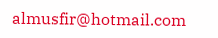almusfir@hotmail.com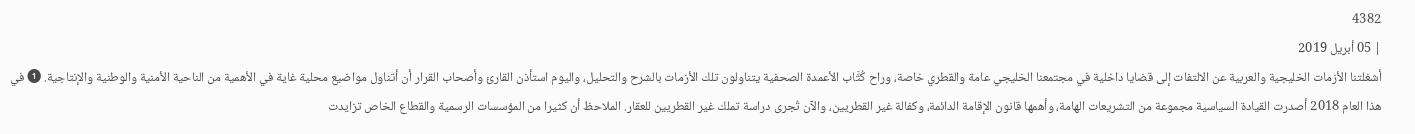4382
| 05 أبريل 2019
أشغلتنا الأزمات الخليجية والعربية عن الالتفات إلى قضايا داخلية في مجتمعنا الخليجي عامة والقطري خاصة، وراح كُتَّاب الأعمدة الصحفية يتناولون تلك الأزمات بالشرح والتحليل، واليوم استأذن القارئ وأصحاب القرار أن أتناول مواضيع محلية غاية في الأهمية من الناحية الأمنية والوطنية والإنتاجية. ❶ في هذا العام 2018 أصدرت القيادة السياسية مجموعة من التشريعات الهامة، وأهمها قانون الإقامة الدائمة، وكفالة غير القطريين، والآن تُجرى دراسة تملك غير القطريين للعقار. الملاحظ أن كثيرا من المؤسسات الرسمية والقطاع الخاص تزايدت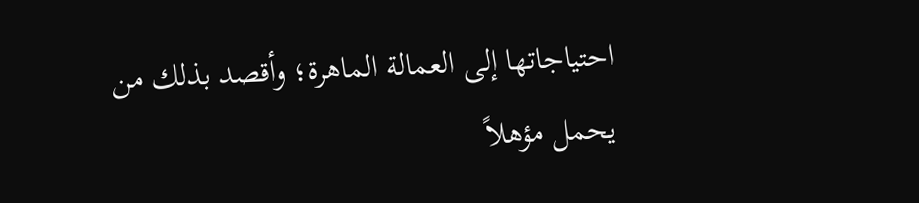احتياجاتها إلى العمالة الماهرة؛ وأقصد بذلك من يحمل مؤهلاً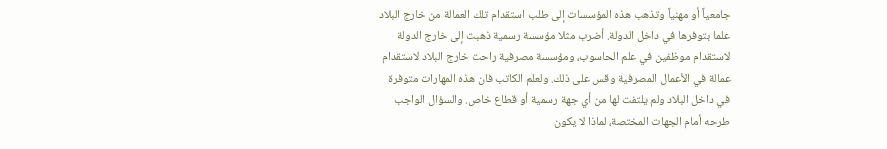جامعياً أو مهنياً وتذهب هذه المؤسسات إلى طلب استقدام تلك العمالة من خارج البلاد علما بتوفرها في داخل الدولة. أضرب مثلا مؤسسة رسمية ذهبت إلى خارج الدولة لاستقدام موظفين في علم الحاسوب، ومؤسسة مصرفية راحت خارج البلاد لاستقدام عمالة في الأعمال المصرفية وقس على ذلك. ولعلم الكاتب فان هذه المهارات متوفرة في داخل البلاد ولم يلتفت لها من أي جهة رسمية أو قطاع خاص. والسؤال الواجب طرحه أمام الجهات المختصة، لماذا لا يكون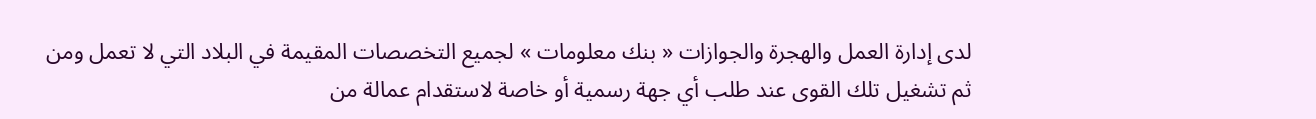لدى إدارة العمل والهجرة والجوازات « بنك معلومات » لجميع التخصصات المقيمة في البلاد التي لا تعمل ومن ثم تشغيل تلك القوى عند طلب أي جهة رسمية أو خاصة لاستقدام عمالة من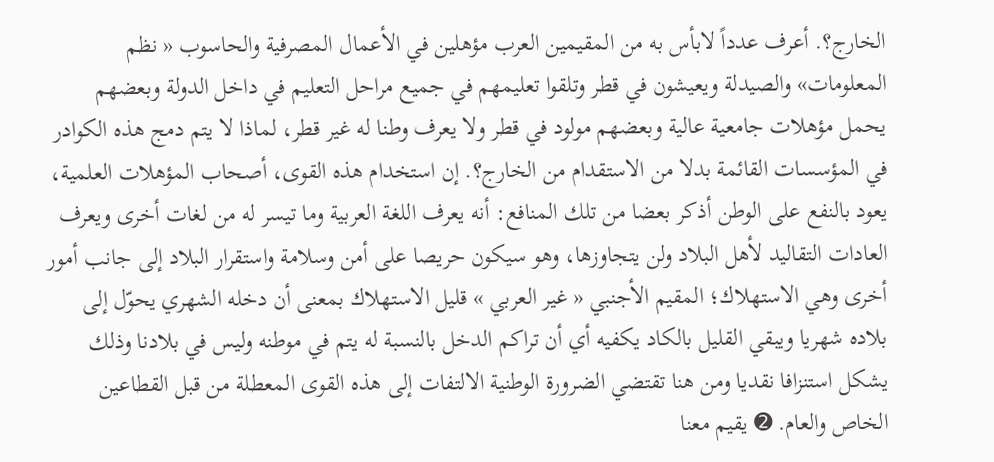الخارج؟. أعرف عدداً لابأس به من المقيمين العرب مؤهلين في الأعمال المصرفية والحاسوب « نظم المعلومات» والصيدلة ويعيشون في قطر وتلقوا تعليمهم في جميع مراحل التعليم في داخل الدولة وبعضهم يحمل مؤهلات جامعية عالية وبعضهم مولود في قطر ولا يعرف وطنا له غير قطر، لماذا لا يتم دمج هذه الكوادر في المؤسسات القائمة بدلا من الاستقدام من الخارج؟. إن استخدام هذه القوى، أصحاب المؤهلات العلمية، يعود بالنفع على الوطن أذكر بعضا من تلك المنافع: أنه يعرف اللغة العربية وما تيسر له من لغات أخرى ويعرف العادات التقاليد لأهل البلاد ولن يتجاوزها، وهو سيكون حريصا على أمن وسلامة واستقرار البلاد إلى جانب أمور أخرى وهي الاستهلاك؛ المقيم الأجنبي « غير العربي » قليل الاستهلاك بمعنى أن دخله الشهري يحوّل إلى بلاده شهريا ويبقي القليل بالكاد يكفيه أي أن تراكم الدخل بالنسبة له يتم في موطنه وليس في بلادنا وذلك يشكل استنزافا نقديا ومن هنا تقتضي الضرورة الوطنية الالتفات إلى هذه القوى المعطلة من قبل القطاعين الخاص والعام. ➋ يقيم معنا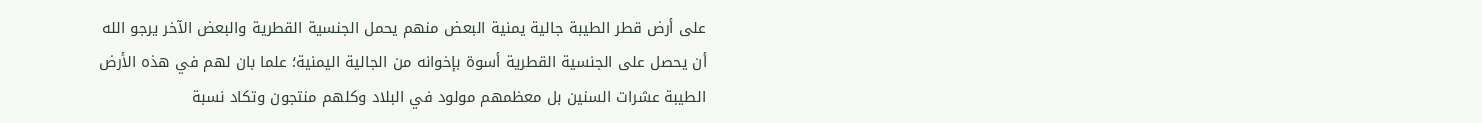على أرض قطر الطيبة جالية يمنية البعض منهم يحمل الجنسية القطرية والبعض الآخر يرجو الله أن يحصل على الجنسية القطرية أسوة بإخوانه من الجالية اليمنية؛ علما بان لهم في هذه الأرض الطيبة عشرات السنين بل معظمهم مولود في البلاد وكلهم منتجون وتكاد نسبة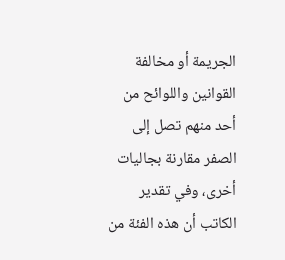الجريمة أو مخالفة القوانين واللوائح من أحد منهم تصل إلى الصفر مقارنة بجاليات أخرى، وفي تقدير الكاتب أن هذه الفئة من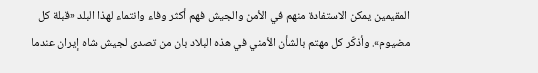المقيمين يمكن الاستفادة منهم في الأمن والجيش فهم أكثر وفاء وانتماء لهذا البلد «قبلة كل مضيوم». وأذكّر كل مهتم بالشأن الأمني في هذه البلاد بان من تصدى لجيش شاه إيران عندما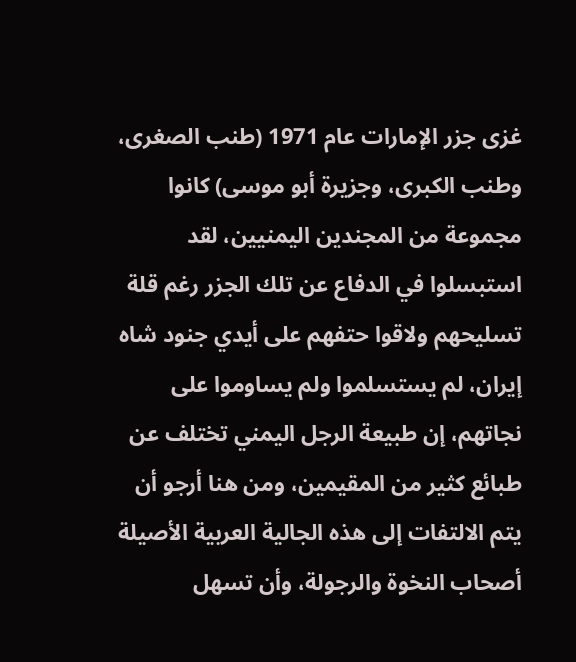غزى جزر الإمارات عام 1971 (طنب الصغرى، وطنب الكبرى، وجزيرة أبو موسى) كانوا مجموعة من المجندين اليمنيين، لقد استبسلوا في الدفاع عن تلك الجزر رغم قلة تسليحهم ولاقوا حتفهم على أيدي جنود شاه إيران، لم يستسلموا ولم يساوموا على نجاتهم، إن طبيعة الرجل اليمني تختلف عن طبائع كثير من المقيمين، ومن هنا أرجو أن يتم الالتفات إلى هذه الجالية العربية الأصيلة أصحاب النخوة والرجولة، وأن تسهل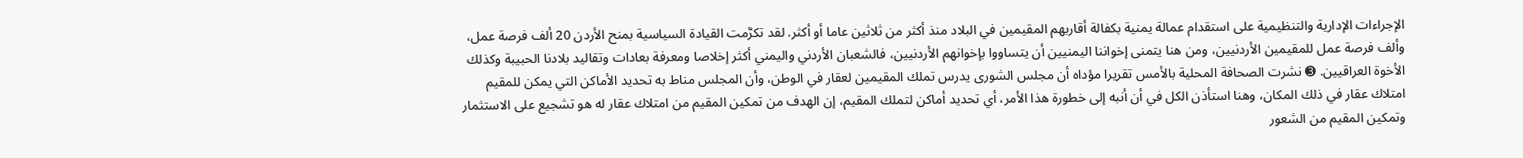الإجراءات الإدارية والتنظيمية على استقدام عمالة يمنية بكفالة أقاربهم المقيمين في البلاد منذ أكثر من ثلاثين عاما أو أكثر. لقد تكرَّمت القيادة السياسية بمنح الأردن 20 ألف فرصة عمل، وألف فرصة عمل للمقيمين الأردنيين، ومن هنا يتمنى إخواننا اليمنيين أن يتساووا بإخوانهم الأردنيين، فالشعبان الأردني واليمني أكثر إخلاصا ومعرفة بعادات وتقاليد بلادنا الحبيبة وكذلك الأخوة العراقيين. ➌ نشرت الصحافة المحلية بالأمس تقريرا مؤداه أن مجلس الشورى يدرس تملك المقيمين لعقار في الوطن، وأن المجلس مناط به تحديد الأماكن التي يمكن للمقيم امتلاك عقار في ذلك المكان، وهنا استأذن الكل في أن أنبه إلى خطورة هذا الأمر، أي تحديد أماكن لتملك المقيم، إن الهدف من تمكين المقيم من امتلاك عقار له هو تشجيع على الاستثمار وتمكين المقيم من الشعور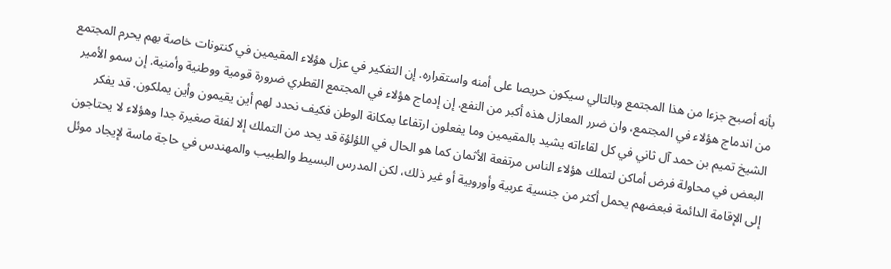بأنه أصبح جزءا من هذا المجتمع وبالتالي سيكون حريصا على أمنه واستقراره. إن التفكير في عزل هؤلاء المقيمين في كنتونات خاصة بهم يحرم المجتمع من اندماج هؤلاء في المجتمع، وان ضرر المعازل هذه أكبر من النفع. إن إدماج هؤلاء في المجتمع القطري ضرورة قومية ووطنية وأمنية. إن سمو الأمير الشيخ تميم بن حمد آل ثاني في كل لقاءاته يشيد بالمقيمين وما يفعلون ارتفاعا بمكانة الوطن فكيف نحدد لهم أين يقيمون وأين يملكون. قد يفكر البعض في محاولة فرض أماكن لتملك هؤلاء الناس مرتفعة الأثمان كما هو الحال في اللؤلؤة قد يحد من التملك إلا لفئة صغيرة جدا وهؤلاء لا يحتاجون إلى الإقامة الدائمة فبعضهم يحمل أكثر من جنسية عربية وأوروبية أو غير ذلك، لكن المدرس البسيط والطبيب والمهندس في حاجة ماسة لإيجاد موئل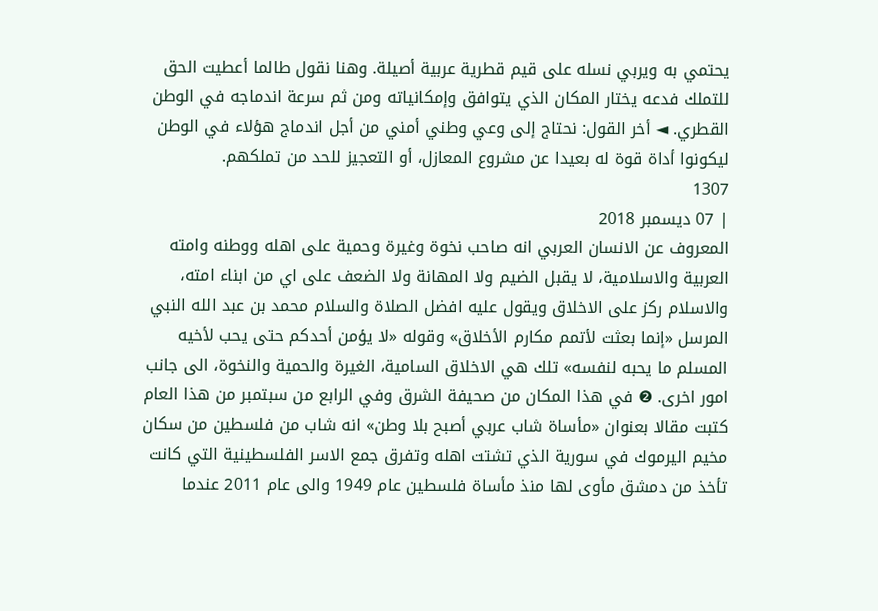يحتمي به ويربي نسله على قيم قطرية عربية أصيلة. وهنا نقول طالما أعطيت الحق للتملك فدعه يختار المكان الذي يتوافق وإمكانياته ومن ثم سرعة اندماجه في الوطن القطري. ◄ أخر القول: نحتاج إلى وعي وطني أمني من أجل اندماج هؤلاء في الوطن ليكونوا أداة قوة له بعيدا عن مشروع المعازل، أو التعجيز للحد من تملكهم.
1307
| 07 ديسمبر 2018
المعروف عن الانسان العربي انه صاحب نخوة وغيرة وحمية على اهله ووطنه وامته العربية والاسلامية، لا يقبل الضيم ولا المهانة ولا الضعف على اي من ابناء امته، والاسلام ركز على الاخلاق ويقول عليه افضل الصلاة والسلام محمد بن عبد الله النبي المرسل «إنما بعثت لأتمم مكارم الأخلاق» وقوله «لا يؤمن أحدكم حتى يحب لأخيه المسلم ما يحبه لنفسه» تلك هي الاخلاق السامية، الغيرة والحمية والنخوة، الى جانب امور اخرى. ❷ في هذا المكان من صحيفة الشرق وفي الرابع من سبتمبر من هذا العام كتبت مقالا بعنوان «مأساة شاب عربي أصبح بلا وطن» انه شاب من فلسطين من سكان مخيم اليرموك في سورية الذي تشتت اهله وتفرق جمع الاسر الفلسطينية التي كانت تأخذ من دمشق مأوى لها منذ مأساة فلسطين عام 1949 والى عام 2011 عندما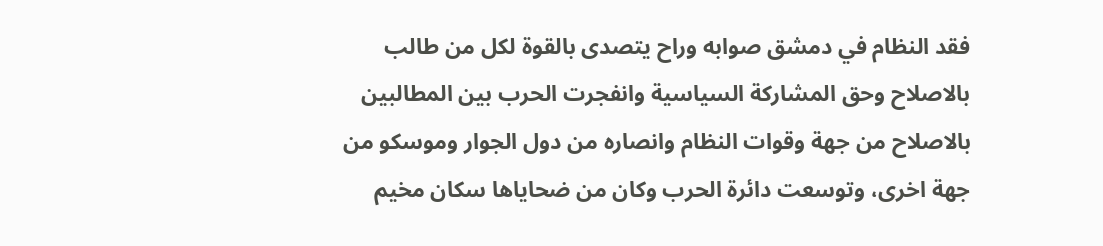فقد النظام في دمشق صوابه وراح يتصدى بالقوة لكل من طالب بالاصلاح وحق المشاركة السياسية وانفجرت الحرب بين المطالبين بالاصلاح من جهة وقوات النظام وانصاره من دول الجوار وموسكو من جهة اخرى، وتوسعت دائرة الحرب وكان من ضحاياها سكان مخيم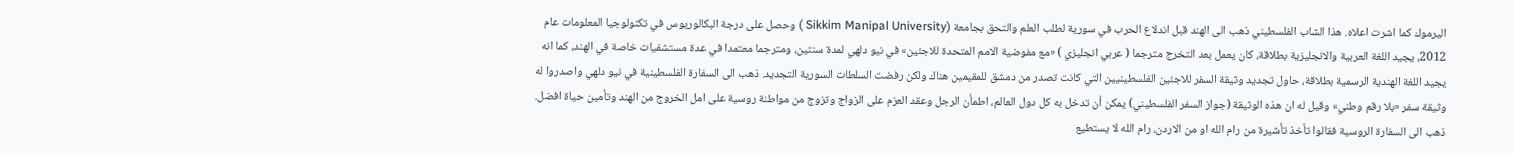اليرموك كما اشرت اعلاه. هذا الشاب الفلسطيني ذهب الى الهند قبل اندلاع الحرب في سورية لطلب العلم والتحق بجامعة (Sikkim Manipal University ) وحصل على درجة البكالوريوس في تكنولوجيا المعلومات عام 2012، يجيد اللغة العربية والانجليزية بطلاقة، كان يعمل بعد التخرج مترجما ( عربي انجليزي ) «مع مفوضية الامم المتحدة للاجئين» في نيو دلهي لمدة سنتين، ومترجما معتمدا في عدة مستشفيات خاصة في الهند، كما انه يجيد اللغة الهندية الرسمية بطلاقة، حاول تجديد وثيقة السفر للاجئين الفلسطينيين التي كانت تصدر من دمشق للمقيمين هناك ولكن رفضت السلطات السورية التجديد. ذهب الى السفارة الفلسطينية في نيو دلهي واصدروا له وثيقة سفر «بلا رقم وطني» وقيل له ان هذه الوثيقة (جواز السفر الفلسطيني) يمكن أن تدخل به كل دول العالم، اطمأن الرجل وعقد العزم على الزواج وتزوج من مواطنة روسية على امل الخروج من الهند وتأمين حياة افضل. ذهب الى السفارة الروسية فقالوا تأخذ تأشيرة من رام الله او من الاردن، رام الله لا يستطيع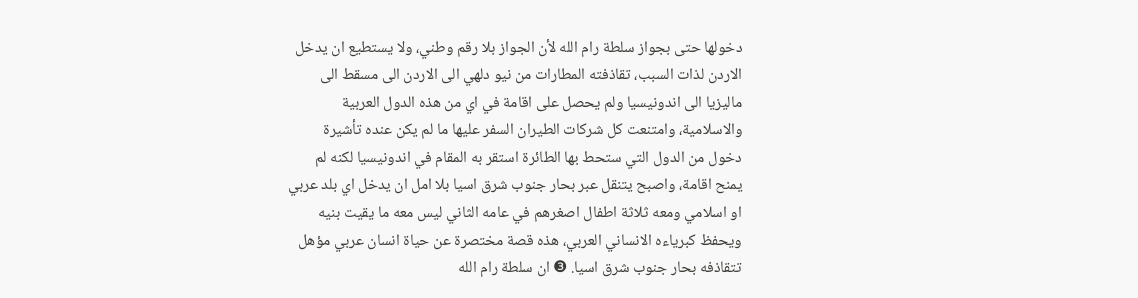دخولها حتى بجواز سلطة رام الله لأن الجواز بلا رقم وطني، ولا يستطيع ان يدخل الاردن لذات السبب، تقاذفته المطارات من نيو دلهي الى الاردن الى مسقط الى ماليزيا الى اندونيسيا ولم يحصل على اقامة في اي من هذه الدول العربية والاسلامية، وامتنعت كل شركات الطيران السفر عليها ما لم يكن عنده تأشيرة دخول من الدول التي ستحط بها الطائرة استقر به المقام في اندونيسيا لكنه لم يمنح اقامة، واصبح يتنقل عبر بحار جنوب شرق اسيا بلا امل ان يدخل اي بلد عربي او اسلامي ومعه ثلاثة اطفال اصغرهم في عامه الثاني ليس معه ما يقيت بنيه ويحفظ كبرياءه الانساني العربي، هذه قصة مختصرة عن حياة انسان عربي مؤهل تتقاذفه بحار جنوب شرق اسيا. ❸ ان سلطة رام الله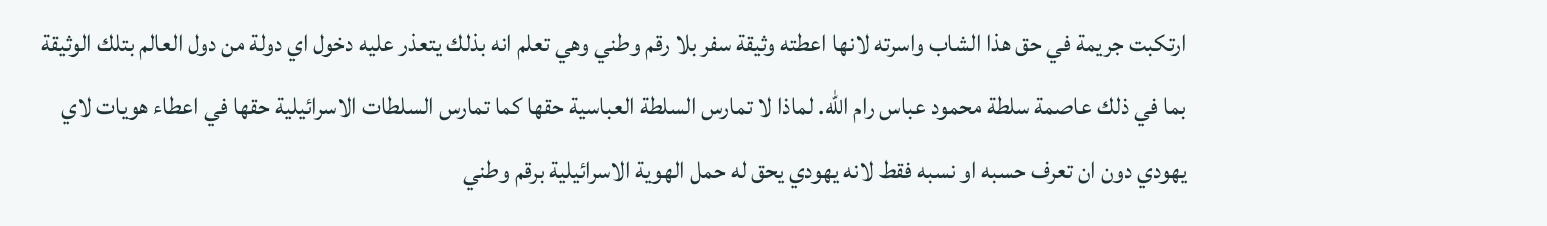ارتكبت جريمة في حق هذا الشاب واسرته لانها اعطته وثيقة سفر بلا رقم وطني وهي تعلم انه بذلك يتعذر عليه دخول اي دولة من دول العالم بتلك الوثيقة بما في ذلك عاصمة سلطة محمود عباس رام الله. لماذا لا تمارس السلطة العباسية حقها كما تمارس السلطات الاسرائيلية حقها في اعطاء هويات لاي يهودي دون ان تعرف حسبه او نسبه فقط لانه يهودي يحق له حمل الهوية الاسرائيلية برقم وطني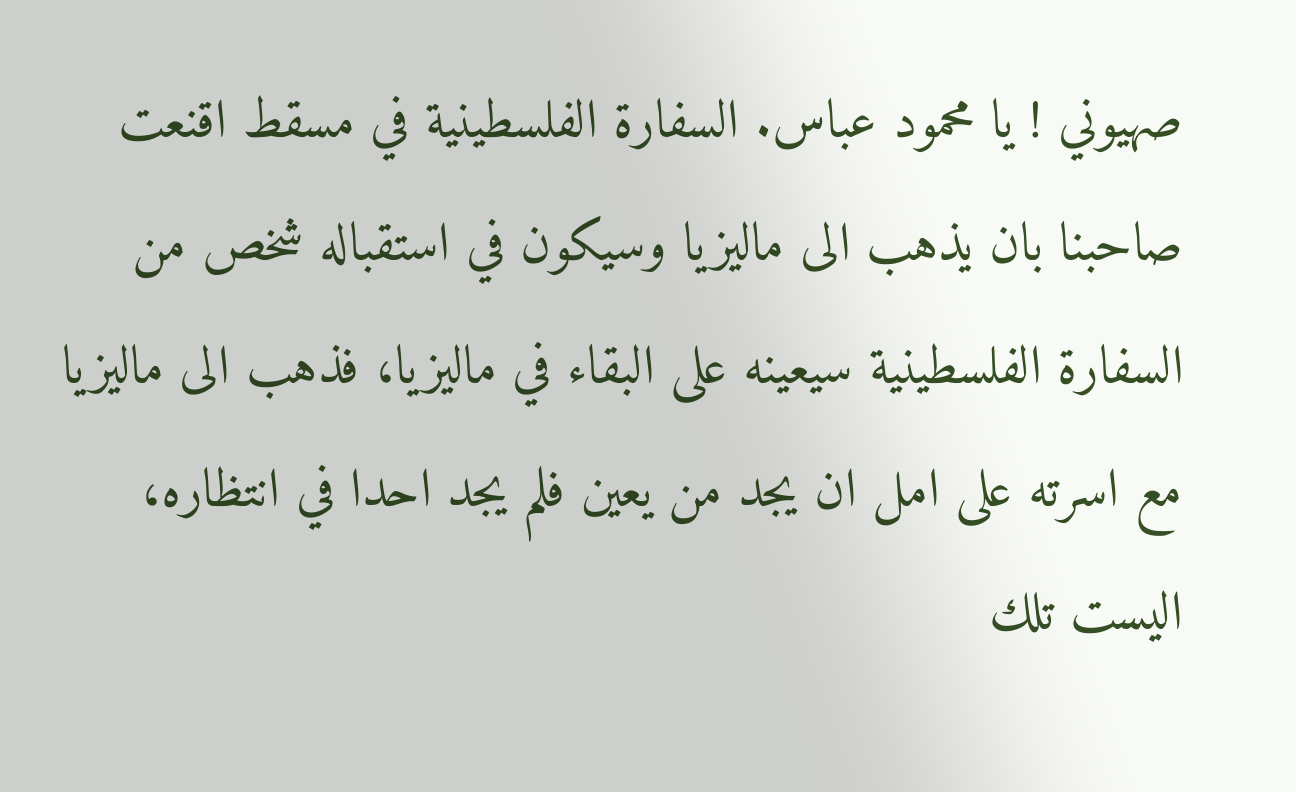صهيوني ! يا محمود عباس. السفارة الفلسطينية في مسقط اقنعت صاحبنا بان يذهب الى ماليزيا وسيكون في استقباله شخص من السفارة الفلسطينية سيعينه على البقاء في ماليزيا، فذهب الى ماليزيا مع اسرته على امل ان يجد من يعين فلم يجد احدا في انتظاره، اليست تلك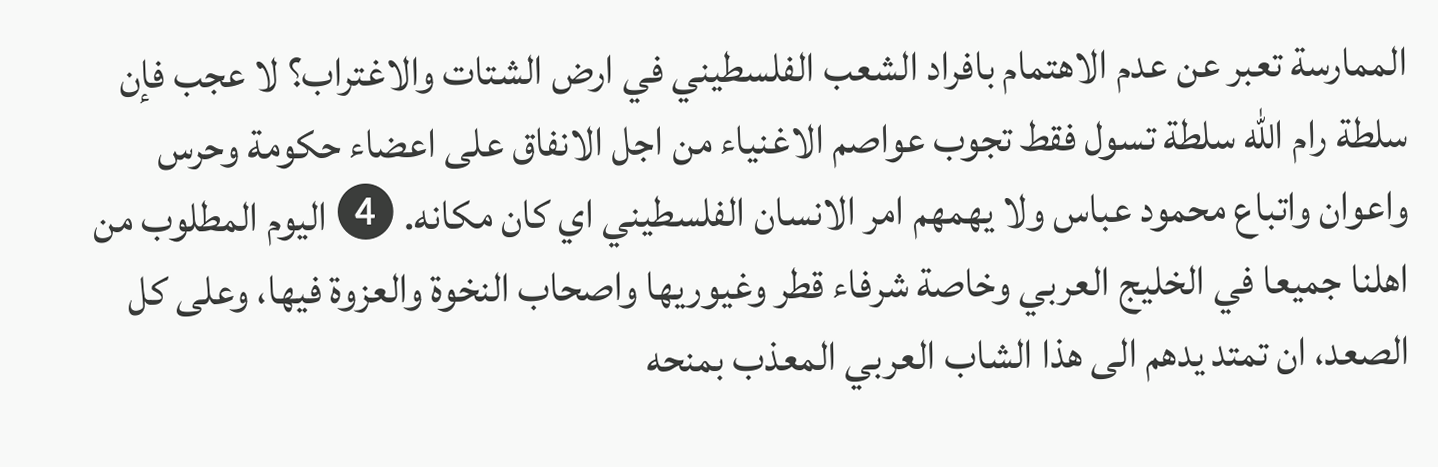الممارسة تعبر عن عدم الاهتمام بافراد الشعب الفلسطيني في ارض الشتات والاغتراب؟ لا عجب فإن سلطة رام الله سلطة تسول فقط تجوب عواصم الاغنياء من اجل الانفاق على اعضاء حكومة وحرس واعوان واتباع محمود عباس ولا يهمهم امر الانسان الفلسطيني اي كان مكانه. ❹ اليوم المطلوب من اهلنا جميعا في الخليج العربي وخاصة شرفاء قطر وغيوريها واصحاب النخوة والعزوة فيها، وعلى كل الصعد، ان تمتد يدهم الى هذا الشاب العربي المعذب بمنحه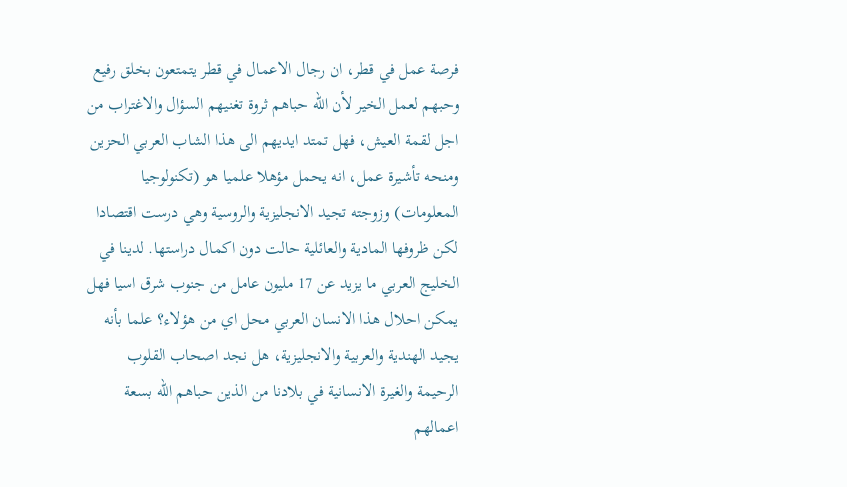فرصة عمل في قطر، ان رجال الاعمال في قطر يتمتعون بخلق رفيع وحبهم لعمل الخير لأن الله حباهم ثروة تغنيهم السؤال والاغتراب من اجل لقمة العيش، فهل تمتد ايديهم الى هذا الشاب العربي الحزين ومنحه تأشيرة عمل، انه يحمل مؤهلا علميا هو (تكنولوجيا المعلومات) وزوجته تجيد الانجليزية والروسية وهي درست اقتصادا لكن ظروفها المادية والعائلية حالت دون اكمال دراستها. لدينا في الخليج العربي ما يزيد عن 17 مليون عامل من جنوب شرق اسيا فهل يمكن احلال هذا الانسان العربي محل اي من هؤلاء؟ علما بأنه يجيد الهندية والعربية والانجليزية، هل نجد اصحاب القلوب الرحيمة والغيرة الانسانية في بلادنا من الذين حباهم الله بسعة اعمالهم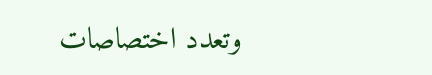وتعدد اختصاصات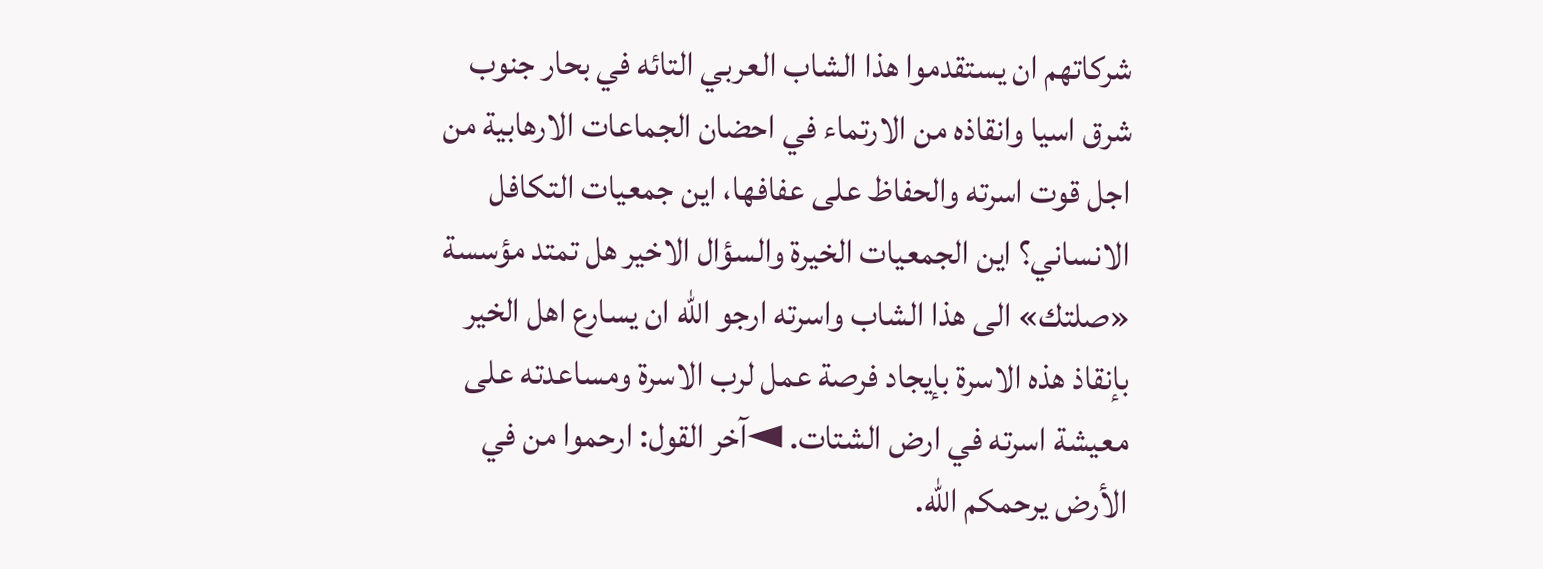شركاتهم ان يستقدموا هذا الشاب العربي التائه في بحار جنوب شرق اسيا وانقاذه من الارتماء في احضان الجماعات الارهابية من اجل قوت اسرته والحفاظ على عفافها، اين جمعيات التكافل الانساني؟ اين الجمعيات الخيرة والسؤال الاخير هل تمتد مؤسسة «صلتك» الى هذا الشاب واسرته ارجو الله ان يسارع اهل الخير بإنقاذ هذه الاسرة بإيجاد فرصة عمل لرب الاسرة ومساعدته على معيشة اسرته في ارض الشتات. ◄آخر القول: ارحموا من في الأرض يرحمكم الله.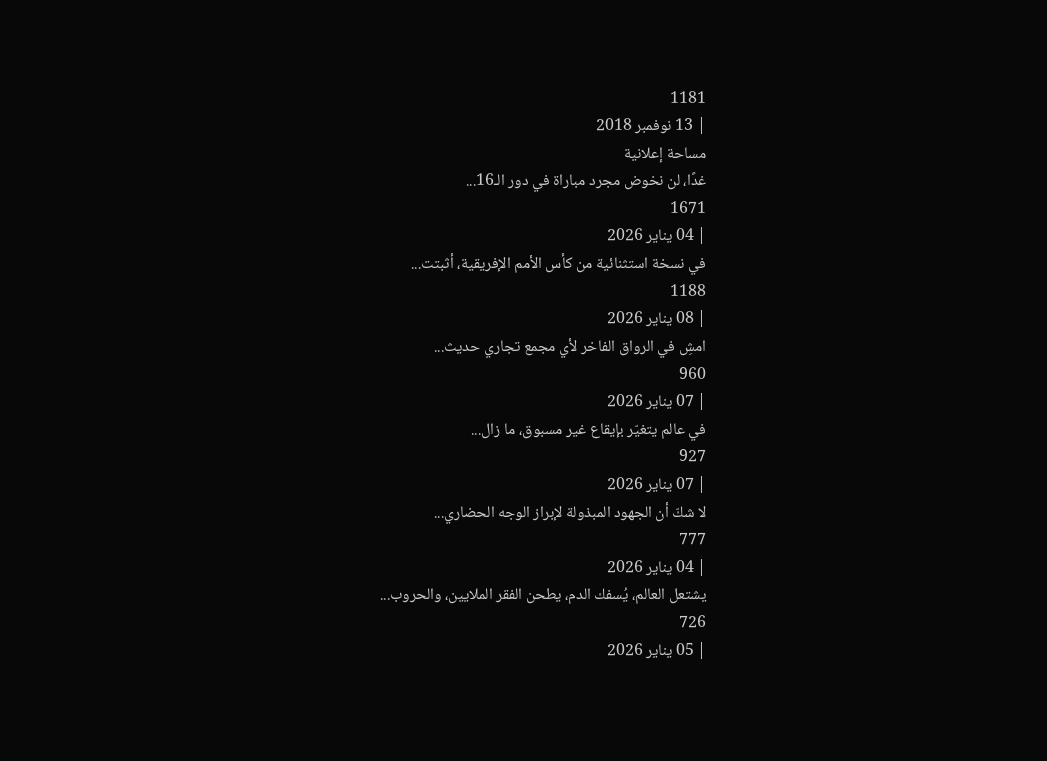1181
| 13 نوفمبر 2018
مساحة إعلانية
غدًا، لن نخوض مجرد مباراة في دور الـ16...
1671
| 04 يناير 2026
في نسخة استثنائية من كأس الأمم الإفريقية، أثبتت...
1188
| 08 يناير 2026
امشِ في الرواق الفاخر لأي مجمع تجاري حديث...
960
| 07 يناير 2026
في عالم يتغيّر بإيقاع غير مسبوق، ما زال...
927
| 07 يناير 2026
لا شكّ أن الجهود المبذولة لإبراز الوجه الحضاري...
777
| 04 يناير 2026
يشتعل العالم، يُسفك الدم، يطحن الفقر الملايين، والحروب...
726
| 05 يناير 2026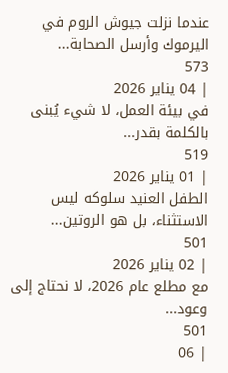عندما نزلت جيوش الروم في اليرموك وأرسل الصحابة...
573
| 04 يناير 2026
في بيئة العمل، لا شيء يُبنى بالكلمة بقدر...
519
| 01 يناير 2026
الطفل العنيد سلوكه ليس الاستثناء، بل هو الروتين...
501
| 02 يناير 2026
مع مطلع عام 2026، لا نحتاج إلى وعود...
501
| 06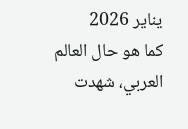يناير 2026
كما هو حال العالم العربي، شهدت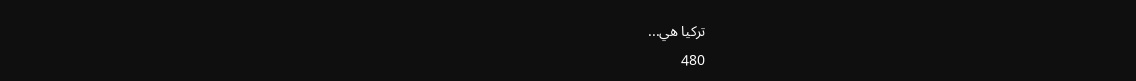تركيا هي...
480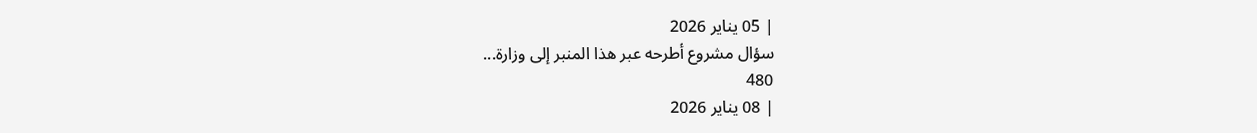| 05 يناير 2026
سؤال مشروع أطرحه عبر هذا المنبر إلى وزارة...
480
| 08 يناير 2026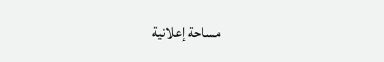مساحة إعلانية